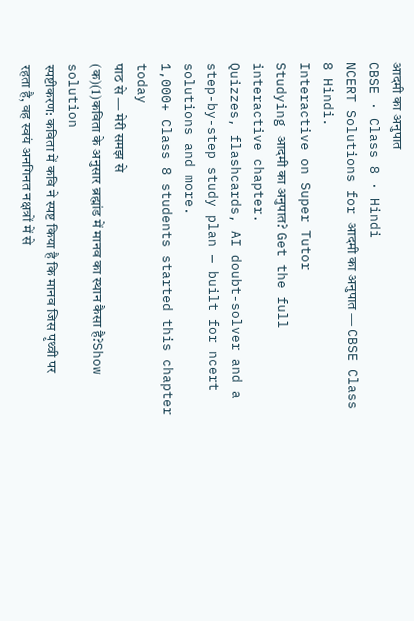आदमी का अनुपात
CBSE · Class 8 · Hindi
NCERT Solutions for आदमी का अनुपात — CBSE Class 8 Hindi.
Interactive on Super Tutor
Studying आदमी का अनुपात? Get the full interactive chapter.
Quizzes, flashcards, AI doubt-solver and a step-by-step study plan — built for ncert solutions and more.
1,000+ Class 8 students started this chapter today
पाठ से — मेरी समझ से
(क)(1)कविता के अनुसार ब्रह्मांड में मानव का स्थान कैसा है?Show solution
स्पष्टीकरण: कविता में कवि ने स्पष्ट किया है कि मानव जिस पृथ्वी पर रहता है, वह स्वयं अनगिनत नक्षत्रों में से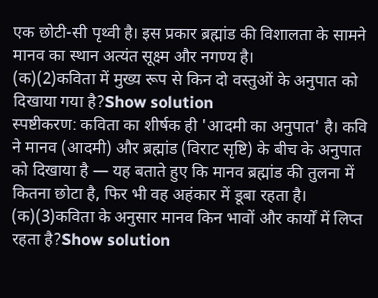एक छोटी-सी पृथ्वी है। इस प्रकार ब्रह्मांड की विशालता के सामने मानव का स्थान अत्यंत सूक्ष्म और नगण्य है।
(क)(2)कविता में मुख्य रूप से किन दो वस्तुओं के अनुपात को दिखाया गया है?Show solution
स्पष्टीकरण: कविता का शीर्षक ही 'आदमी का अनुपात' है। कवि ने मानव (आदमी) और ब्रह्मांड (विराट सृष्टि) के बीच के अनुपात को दिखाया है — यह बताते हुए कि मानव ब्रह्मांड की तुलना में कितना छोटा है, फिर भी वह अहंकार में डूबा रहता है।
(क)(3)कविता के अनुसार मानव किन भावों और कार्यों में लिप्त रहता है?Show solution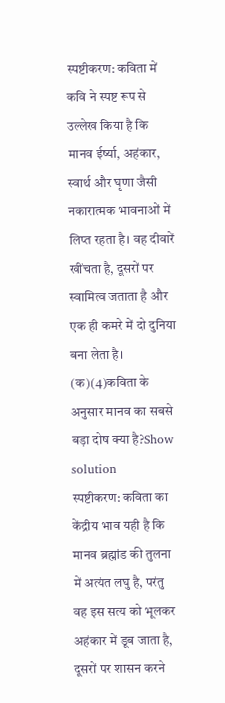स्पष्टीकरण: कविता में कवि ने स्पष्ट रूप से उल्लेख किया है कि मानव ईर्ष्या, अहंकार, स्वार्थ और घृणा जैसी नकारात्मक भावनाओं में लिप्त रहता है। वह दीवारें खींचता है, दूसरों पर स्वामित्व जताता है और एक ही कमरे में दो दुनिया बना लेता है।
(क)(4)कविता के अनुसार मानव का सबसे बड़ा दोष क्या है?Show solution
स्पष्टीकरण: कविता का केंद्रीय भाव यही है कि मानव ब्रह्मांड की तुलना में अत्यंत लघु है, परंतु वह इस सत्य को भूलकर अहंकार में डूब जाता है, दूसरों पर शासन करने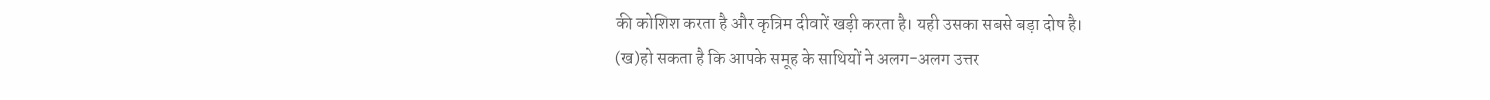की कोशिश करता है और कृत्रिम दीवारें खड़ी करता है। यही उसका सबसे बड़ा दोष है।
(ख)हो सकता है कि आपके समूह के साथियों ने अलग-अलग उत्तर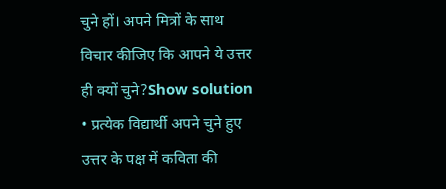चुने हों। अपने मित्रों के साथ विचार कीजिए कि आपने ये उत्तर ही क्यों चुने?Show solution
• प्रत्येक विद्यार्थी अपने चुने हुए उत्तर के पक्ष में कविता की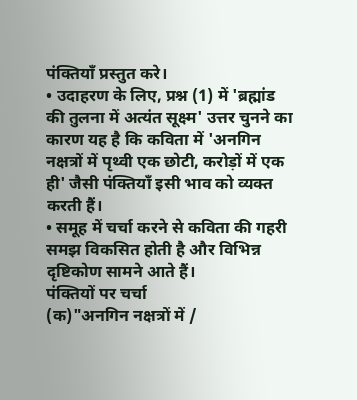पंक्तियाँ प्रस्तुत करे।
• उदाहरण के लिए, प्रश्न (1) में 'ब्रह्मांड की तुलना में अत्यंत सूक्ष्म' उत्तर चुनने का कारण यह है कि कविता में 'अनगिन नक्षत्रों में पृथ्वी एक छोटी, करोड़ों में एक ही' जैसी पंक्तियाँ इसी भाव को व्यक्त करती हैं।
• समूह में चर्चा करने से कविता की गहरी समझ विकसित होती है और विभिन्न दृष्टिकोण सामने आते हैं।
पंक्तियों पर चर्चा
(क)"अनगिन नक्षत्रों में /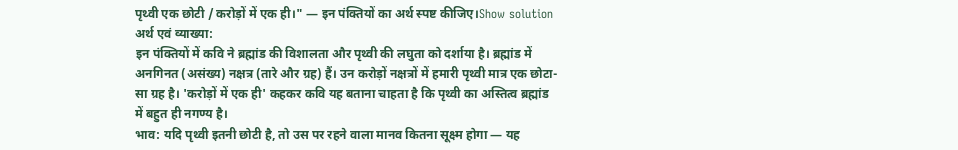पृथ्वी एक छोटी / करोड़ों में एक ही।" — इन पंक्तियों का अर्थ स्पष्ट कीजिए।Show solution
अर्थ एवं व्याख्या:
इन पंक्तियों में कवि ने ब्रह्मांड की विशालता और पृथ्वी की लघुता को दर्शाया है। ब्रह्मांड में अनगिनत (असंख्य) नक्षत्र (तारे और ग्रह) हैं। उन करोड़ों नक्षत्रों में हमारी पृथ्वी मात्र एक छोटा-सा ग्रह है। 'करोड़ों में एक ही' कहकर कवि यह बताना चाहता है कि पृथ्वी का अस्तित्व ब्रह्मांड में बहुत ही नगण्य है।
भाव: यदि पृथ्वी इतनी छोटी है, तो उस पर रहने वाला मानव कितना सूक्ष्म होगा — यह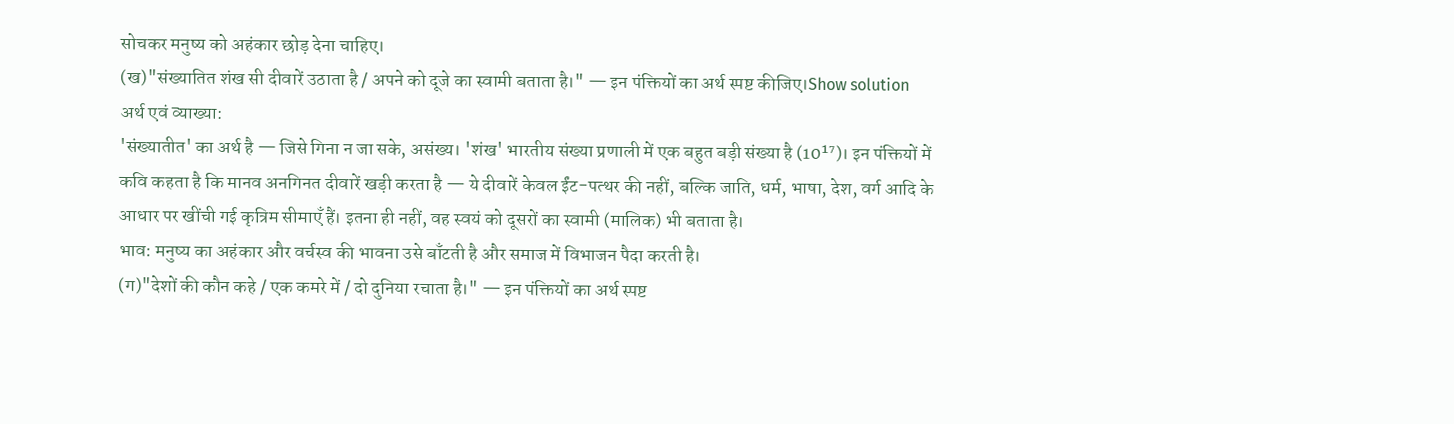सोचकर मनुष्य को अहंकार छोड़ देना चाहिए।
(ख)"संख्यातित शंख सी दीवारें उठाता है / अपने को दूजे का स्वामी बताता है।" — इन पंक्तियों का अर्थ स्पष्ट कीजिए।Show solution
अर्थ एवं व्याख्या:
'संख्यातीत' का अर्थ है — जिसे गिना न जा सके, असंख्य। 'शंख' भारतीय संख्या प्रणाली में एक बहुत बड़ी संख्या है (10¹⁷)। इन पंक्तियों में कवि कहता है कि मानव अनगिनत दीवारें खड़ी करता है — ये दीवारें केवल ईंट-पत्थर की नहीं, बल्कि जाति, धर्म, भाषा, देश, वर्ग आदि के आधार पर खींची गई कृत्रिम सीमाएँ हैं। इतना ही नहीं, वह स्वयं को दूसरों का स्वामी (मालिक) भी बताता है।
भाव: मनुष्य का अहंकार और वर्चस्व की भावना उसे बाँटती है और समाज में विभाजन पैदा करती है।
(ग)"देशों की कौन कहे / एक कमरे में / दो दुनिया रचाता है।" — इन पंक्तियों का अर्थ स्पष्ट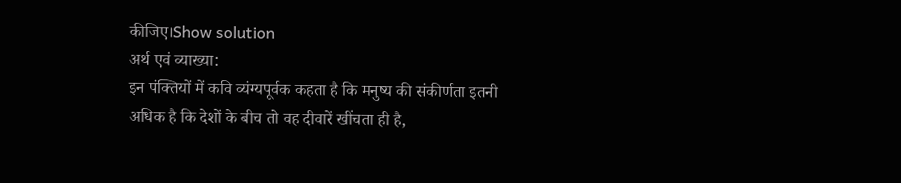कीजिए।Show solution
अर्थ एवं व्याख्या:
इन पंक्तियों में कवि व्यंग्यपूर्वक कहता है कि मनुष्य की संकीर्णता इतनी अधिक है कि देशों के बीच तो वह दीवारें खींचता ही है,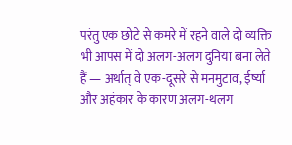परंतु एक छोटे से कमरे में रहने वाले दो व्यक्ति भी आपस में दो अलग-अलग दुनिया बना लेते हैं — अर्थात् वे एक-दूसरे से मनमुटाव, ईर्ष्या और अहंकार के कारण अलग-थलग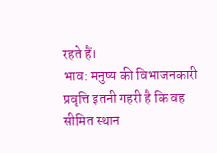रहते हैं।
भाव: मनुष्य की विभाजनकारी प्रवृत्ति इतनी गहरी है कि वह सीमित स्थान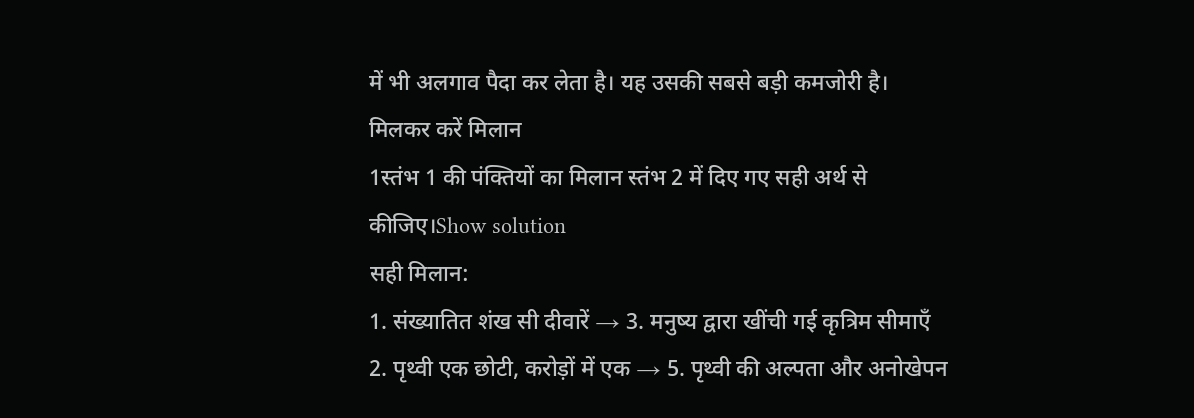में भी अलगाव पैदा कर लेता है। यह उसकी सबसे बड़ी कमजोरी है।
मिलकर करें मिलान
1स्तंभ 1 की पंक्तियों का मिलान स्तंभ 2 में दिए गए सही अर्थ से कीजिए।Show solution
सही मिलान:
1. संख्यातित शंख सी दीवारें → 3. मनुष्य द्वारा खींची गई कृत्रिम सीमाएँ
2. पृथ्वी एक छोटी, करोड़ों में एक → 5. पृथ्वी की अल्पता और अनोखेपन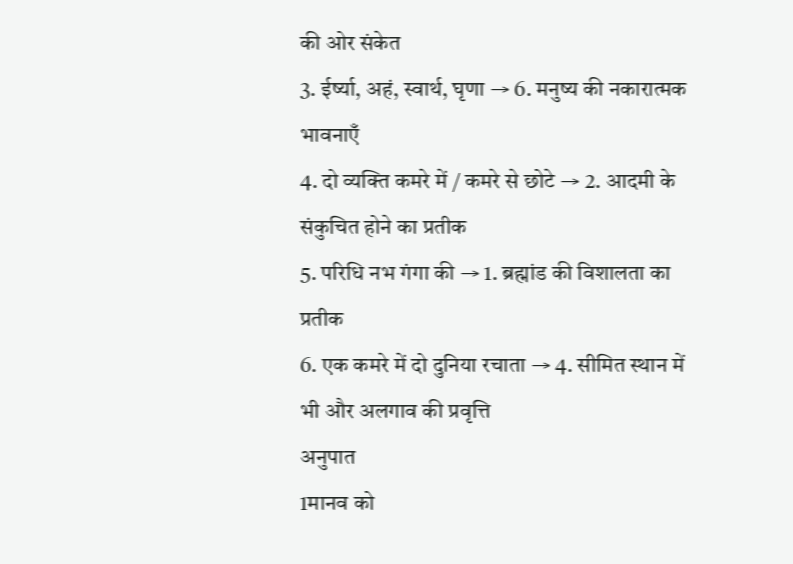की ओर संकेत
3. ईर्ष्या, अहं, स्वार्थ, घृणा → 6. मनुष्य की नकारात्मक भावनाएँ
4. दो व्यक्ति कमरे में / कमरे से छोटे → 2. आदमी के संकुचित होने का प्रतीक
5. परिधि नभ गंगा की → 1. ब्रह्मांड की विशालता का प्रतीक
6. एक कमरे में दो दुनिया रचाता → 4. सीमित स्थान में भी और अलगाव की प्रवृत्ति
अनुपात
1मानव को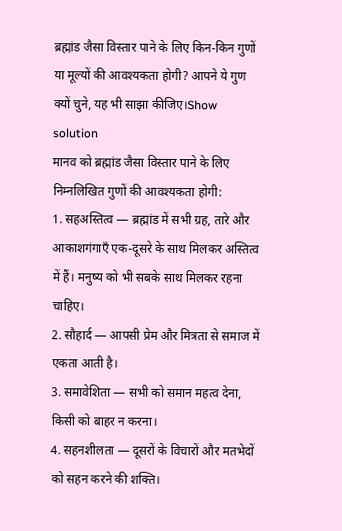ब्रह्मांड जैसा विस्तार पाने के लिए किन-किन गुणों या मूल्यों की आवश्यकता होगी? आपने ये गुण क्यों चुने, यह भी साझा कीजिए।Show solution
मानव को ब्रह्मांड जैसा विस्तार पाने के लिए निम्नलिखित गुणों की आवश्यकता होगी:
1. सहअस्तित्व — ब्रह्मांड में सभी ग्रह, तारे और आकाशगंगाएँ एक-दूसरे के साथ मिलकर अस्तित्व में हैं। मनुष्य को भी सबके साथ मिलकर रहना चाहिए।
2. सौहार्द — आपसी प्रेम और मित्रता से समाज में एकता आती है।
3. समावेशिता — सभी को समान महत्व देना, किसी को बाहर न करना।
4. सहनशीलता — दूसरों के विचारों और मतभेदों को सहन करने की शक्ति।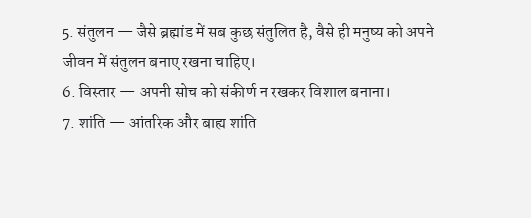5. संतुलन — जैसे ब्रह्मांड में सब कुछ संतुलित है, वैसे ही मनुष्य को अपने जीवन में संतुलन बनाए रखना चाहिए।
6. विस्तार — अपनी सोच को संकीर्ण न रखकर विशाल बनाना।
7. शांति — आंतरिक और बाह्य शांति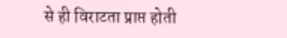से ही विराटता प्राप्त होती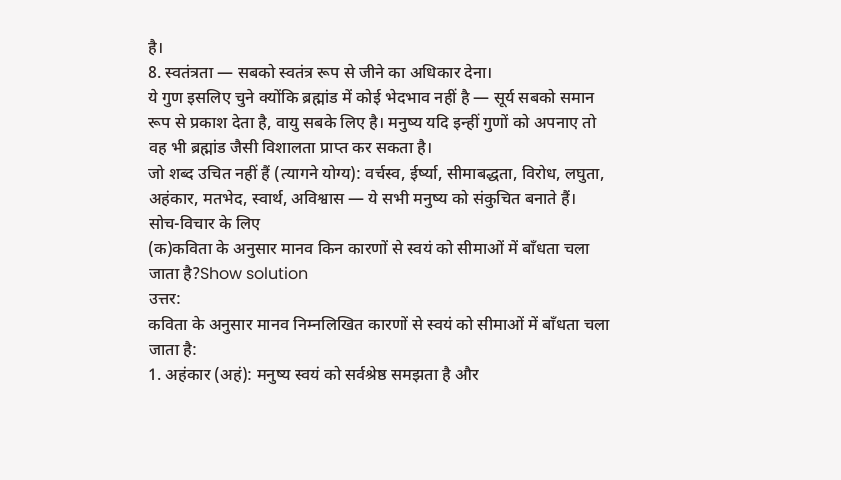है।
8. स्वतंत्रता — सबको स्वतंत्र रूप से जीने का अधिकार देना।
ये गुण इसलिए चुने क्योंकि ब्रह्मांड में कोई भेदभाव नहीं है — सूर्य सबको समान रूप से प्रकाश देता है, वायु सबके लिए है। मनुष्य यदि इन्हीं गुणों को अपनाए तो वह भी ब्रह्मांड जैसी विशालता प्राप्त कर सकता है।
जो शब्द उचित नहीं हैं (त्यागने योग्य): वर्चस्व, ईर्ष्या, सीमाबद्धता, विरोध, लघुता, अहंकार, मतभेद, स्वार्थ, अविश्वास — ये सभी मनुष्य को संकुचित बनाते हैं।
सोच-विचार के लिए
(क)कविता के अनुसार मानव किन कारणों से स्वयं को सीमाओं में बाँधता चला जाता है?Show solution
उत्तर:
कविता के अनुसार मानव निम्नलिखित कारणों से स्वयं को सीमाओं में बाँधता चला जाता है:
1. अहंकार (अहं): मनुष्य स्वयं को सर्वश्रेष्ठ समझता है और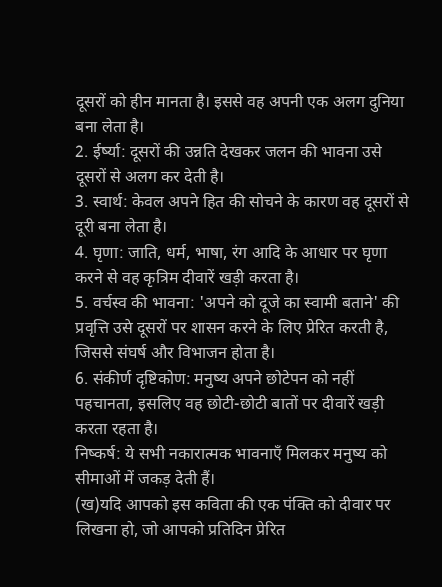दूसरों को हीन मानता है। इससे वह अपनी एक अलग दुनिया बना लेता है।
2. ईर्ष्या: दूसरों की उन्नति देखकर जलन की भावना उसे दूसरों से अलग कर देती है।
3. स्वार्थ: केवल अपने हित की सोचने के कारण वह दूसरों से दूरी बना लेता है।
4. घृणा: जाति, धर्म, भाषा, रंग आदि के आधार पर घृणा करने से वह कृत्रिम दीवारें खड़ी करता है।
5. वर्चस्व की भावना: 'अपने को दूजे का स्वामी बताने' की प्रवृत्ति उसे दूसरों पर शासन करने के लिए प्रेरित करती है, जिससे संघर्ष और विभाजन होता है।
6. संकीर्ण दृष्टिकोण: मनुष्य अपने छोटेपन को नहीं पहचानता, इसलिए वह छोटी-छोटी बातों पर दीवारें खड़ी करता रहता है।
निष्कर्ष: ये सभी नकारात्मक भावनाएँ मिलकर मनुष्य को सीमाओं में जकड़ देती हैं।
(ख)यदि आपको इस कविता की एक पंक्ति को दीवार पर लिखना हो, जो आपको प्रतिदिन प्रेरित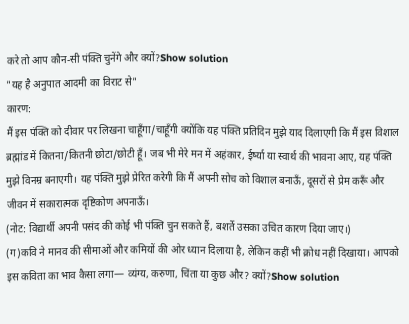करे तो आप कौन-सी पंक्ति चुनेंगे और क्यों?Show solution
"यह है अनुपात आदमी का विराट से"
कारण:
मैं इस पंक्ति को दीवार पर लिखना चाहूँगा/चाहूँगी क्योंकि यह पंक्ति प्रतिदिन मुझे याद दिलाएगी कि मैं इस विशाल ब्रह्मांड में कितना/कितनी छोटा/छोटी हूँ। जब भी मेरे मन में अहंकार, ईर्ष्या या स्वार्थ की भावना आए, यह पंक्ति मुझे विनम्र बनाएगी। यह पंक्ति मुझे प्रेरित करेगी कि मैं अपनी सोच को विशाल बनाऊँ, दूसरों से प्रेम करूँ और जीवन में सकारात्मक दृष्टिकोण अपनाऊँ।
(नोट: विद्यार्थी अपनी पसंद की कोई भी पंक्ति चुन सकते हैं, बशर्ते उसका उचित कारण दिया जाए।)
(ग)कवि ने मानव की सीमाओं और कमियों की ओर ध्यान दिलाया है, लेकिन कहीं भी क्रोध नहीं दिखाया। आपको इस कविता का भाव कैसा लगा— व्यंग्य, करुणा, चिंता या कुछ और? क्यों?Show solution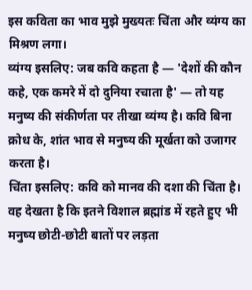इस कविता का भाव मुझे मुख्यतः चिंता और व्यंग्य का मिश्रण लगा।
व्यंग्य इसलिए: जब कवि कहता है — 'देशों की कौन कहे, एक कमरे में दो दुनिया रचाता है' — तो यह मनुष्य की संकीर्णता पर तीखा व्यंग्य है। कवि बिना क्रोध के, शांत भाव से मनुष्य की मूर्खता को उजागर करता है।
चिंता इसलिए: कवि को मानव की दशा की चिंता है। वह देखता है कि इतने विशाल ब्रह्मांड में रहते हुए भी मनुष्य छोटी-छोटी बातों पर लड़ता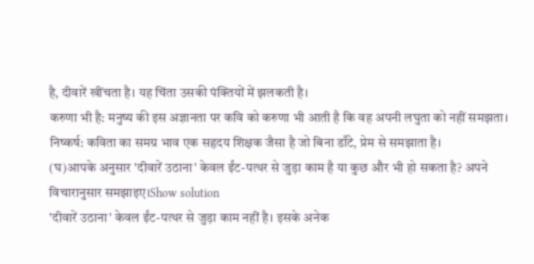है, दीवारें खींचता है। यह चिंता उसकी पंक्तियों में झलकती है।
करुणा भी है: मनुष्य की इस अज्ञानता पर कवि को करुणा भी आती है कि वह अपनी लघुता को नहीं समझता।
निष्कर्ष: कविता का समग्र भाव एक सहृदय शिक्षक जैसा है जो बिना डाँटे, प्रेम से समझाता है।
(घ)आपके अनुसार 'दीवारें उठाना' केवल ईंट-पत्थर से जुड़ा काम है या कुछ और भी हो सकता है? अपने विचारानुसार समझाइए।Show solution
'दीवारें उठाना' केवल ईंट-पत्थर से जुड़ा काम नहीं है। इसके अनेक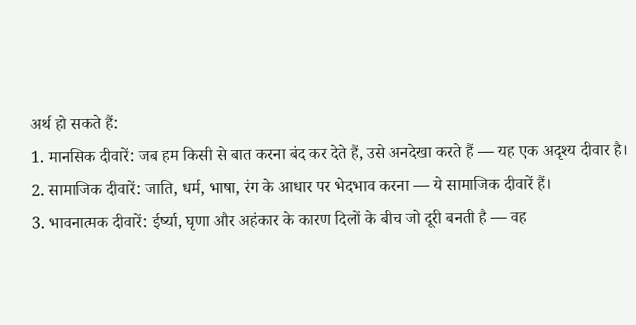अर्थ हो सकते हैं:
1. मानसिक दीवारें: जब हम किसी से बात करना बंद कर देते हैं, उसे अनदेखा करते हैं — यह एक अदृश्य दीवार है।
2. सामाजिक दीवारें: जाति, धर्म, भाषा, रंग के आधार पर भेदभाव करना — ये सामाजिक दीवारें हैं।
3. भावनात्मक दीवारें: ईर्ष्या, घृणा और अहंकार के कारण दिलों के बीच जो दूरी बनती है — वह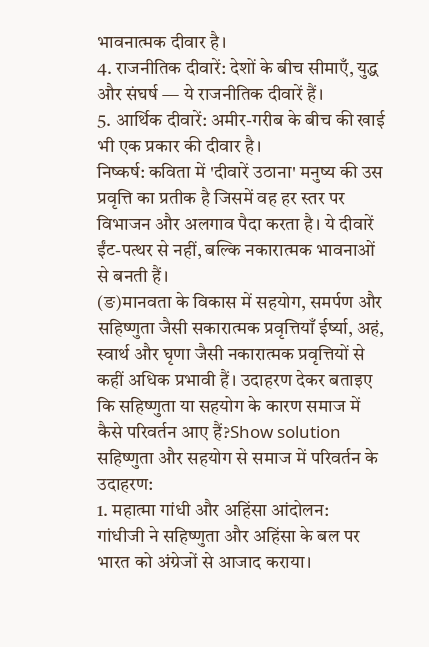भावनात्मक दीवार है।
4. राजनीतिक दीवारें: देशों के बीच सीमाएँ, युद्ध और संघर्ष — ये राजनीतिक दीवारें हैं।
5. आर्थिक दीवारें: अमीर-गरीब के बीच की खाई भी एक प्रकार की दीवार है।
निष्कर्ष: कविता में 'दीवारें उठाना' मनुष्य की उस प्रवृत्ति का प्रतीक है जिसमें वह हर स्तर पर विभाजन और अलगाव पैदा करता है। ये दीवारें ईंट-पत्थर से नहीं, बल्कि नकारात्मक भावनाओं से बनती हैं।
(ङ)मानवता के विकास में सहयोग, समर्पण और सहिष्णुता जैसी सकारात्मक प्रवृत्तियाँ ईर्ष्या, अहं, स्वार्थ और घृणा जैसी नकारात्मक प्रवृत्तियों से कहीं अधिक प्रभावी हैं। उदाहरण देकर बताइए कि सहिष्णुता या सहयोग के कारण समाज में कैसे परिवर्तन आए हैं?Show solution
सहिष्णुता और सहयोग से समाज में परिवर्तन के उदाहरण:
1. महात्मा गांधी और अहिंसा आंदोलन:
गांधीजी ने सहिष्णुता और अहिंसा के बल पर भारत को अंग्रेजों से आजाद कराया।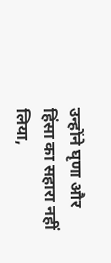उन्होंने घृणा और हिंसा का सहारा नहीं लिया,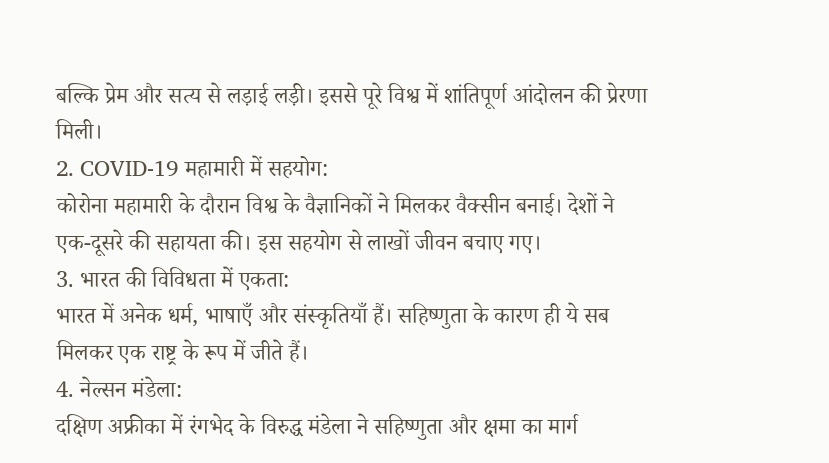बल्कि प्रेम और सत्य से लड़ाई लड़ी। इससे पूरे विश्व में शांतिपूर्ण आंदोलन की प्रेरणा मिली।
2. COVID-19 महामारी में सहयोग:
कोरोना महामारी के दौरान विश्व के वैज्ञानिकों ने मिलकर वैक्सीन बनाई। देशों ने एक-दूसरे की सहायता की। इस सहयोग से लाखों जीवन बचाए गए।
3. भारत की विविधता में एकता:
भारत में अनेक धर्म, भाषाएँ और संस्कृतियाँ हैं। सहिष्णुता के कारण ही ये सब मिलकर एक राष्ट्र के रूप में जीते हैं।
4. नेल्सन मंडेला:
दक्षिण अफ्रीका में रंगभेद के विरुद्ध मंडेला ने सहिष्णुता और क्षमा का मार्ग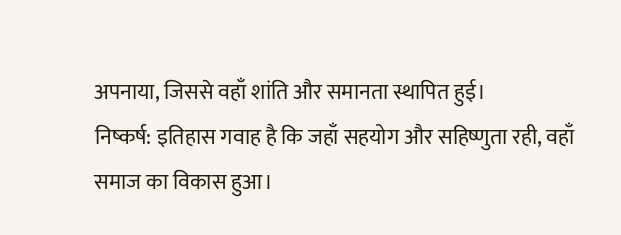अपनाया, जिससे वहाँ शांति और समानता स्थापित हुई।
निष्कर्ष: इतिहास गवाह है कि जहाँ सहयोग और सहिष्णुता रही, वहाँ समाज का विकास हुआ।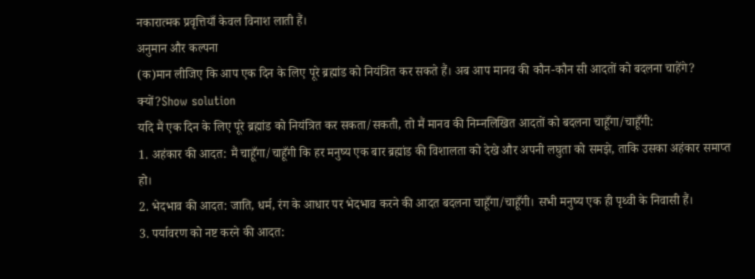नकारात्मक प्रवृत्तियाँ केवल विनाश लाती हैं।
अनुमान और कल्पना
(क)मान लीजिए कि आप एक दिन के लिए पूरे ब्रह्मांड को नियंत्रित कर सकते हैं। अब आप मानव की कौन-कौन सी आदतों को बदलना चाहेंगे? क्यों?Show solution
यदि मैं एक दिन के लिए पूरे ब्रह्मांड को नियंत्रित कर सकता/सकती, तो मैं मानव की निम्नलिखित आदतों को बदलना चाहूँगा/चाहूँगी:
1. अहंकार की आदत: मैं चाहूँगा/चाहूँगी कि हर मनुष्य एक बार ब्रह्मांड की विशालता को देखे और अपनी लघुता को समझे, ताकि उसका अहंकार समाप्त हो।
2. भेदभाव की आदत: जाति, धर्म, रंग के आधार पर भेदभाव करने की आदत बदलना चाहूँगा/चाहूँगी। सभी मनुष्य एक ही पृथ्वी के निवासी हैं।
3. पर्यावरण को नष्ट करने की आदत: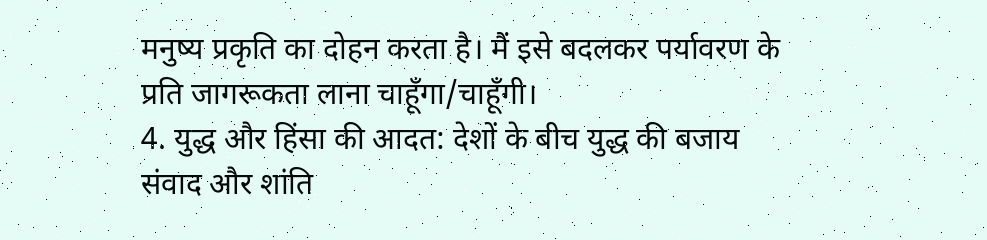मनुष्य प्रकृति का दोहन करता है। मैं इसे बदलकर पर्यावरण के प्रति जागरूकता लाना चाहूँगा/चाहूँगी।
4. युद्ध और हिंसा की आदत: देशों के बीच युद्ध की बजाय संवाद और शांति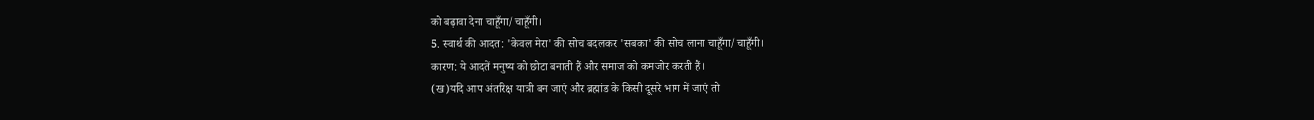को बढ़ावा देना चाहूँगा/चाहूँगी।
5. स्वार्थ की आदत: 'केवल मेरा' की सोच बदलकर 'सबका' की सोच लाना चाहूँगा/चाहूँगी।
कारण: ये आदतें मनुष्य को छोटा बनाती हैं और समाज को कमजोर करती हैं।
(ख)यदि आप अंतरिक्ष यात्री बन जाएं और ब्रह्मांड के किसी दूसरे भाग में जाएं तो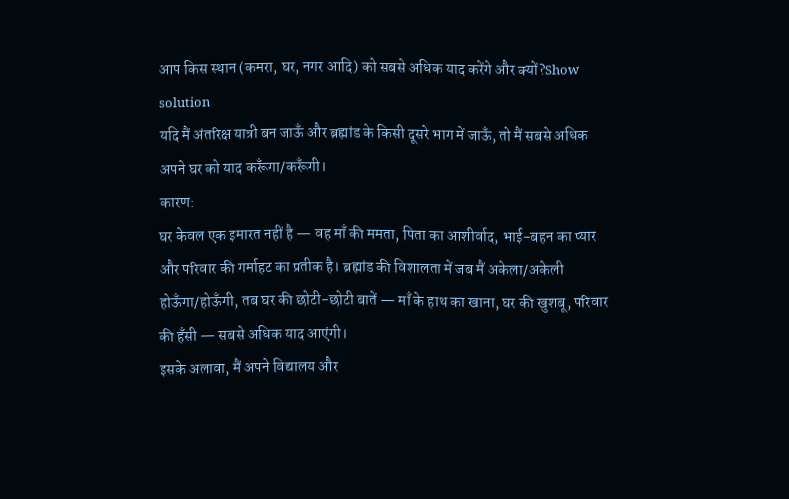आप किस स्थान (कमरा, घर, नगर आदि) को सबसे अधिक याद करेंगे और क्यों?Show solution
यदि मैं अंतरिक्ष यात्री बन जाऊँ और ब्रह्मांड के किसी दूसरे भाग में जाऊँ, तो मैं सबसे अधिक अपने घर को याद करूँगा/करूँगी।
कारण:
घर केवल एक इमारत नहीं है — वह माँ की ममता, पिता का आशीर्वाद, भाई-बहन का प्यार और परिवार की गर्माहट का प्रतीक है। ब्रह्मांड की विशालता में जब मैं अकेला/अकेली होऊँगा/होऊँगी, तब घर की छोटी-छोटी बातें — माँ के हाथ का खाना, घर की खुशबू, परिवार की हँसी — सबसे अधिक याद आएंगी।
इसके अलावा, मैं अपने विद्यालय और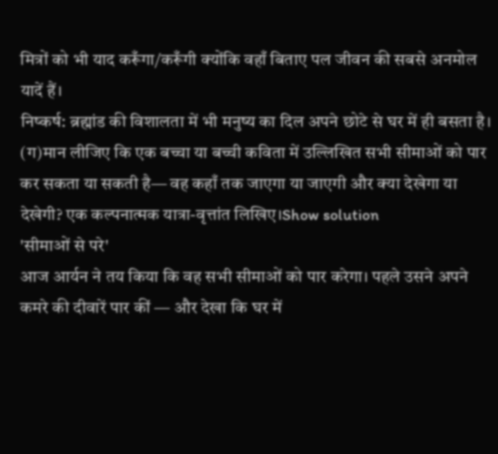मित्रों को भी याद करूँगा/करूँगी क्योंकि वहाँ बिताए पल जीवन की सबसे अनमोल यादें हैं।
निष्कर्ष: ब्रह्मांड की विशालता में भी मनुष्य का दिल अपने छोटे से घर में ही बसता है।
(ग)मान लीजिए कि एक बच्चा या बच्ची कविता में उल्लिखित सभी सीमाओं को पार कर सकता या सकती है— वह कहाँ तक जाएगा या जाएगी और क्या देखेगा या देखेगी? एक कल्पनात्मक यात्रा-वृत्तांत लिखिए।Show solution
'सीमाओं से परे'
आज आर्यन ने तय किया कि वह सभी सीमाओं को पार करेगा। पहले उसने अपने कमरे की दीवारें पार कीं — और देखा कि घर में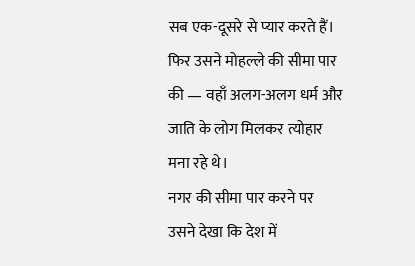सब एक-दूसरे से प्यार करते हैं। फिर उसने मोहल्ले की सीमा पार की — वहाँ अलग-अलग धर्म और जाति के लोग मिलकर त्योहार मना रहे थे।
नगर की सीमा पार करने पर उसने देखा कि देश में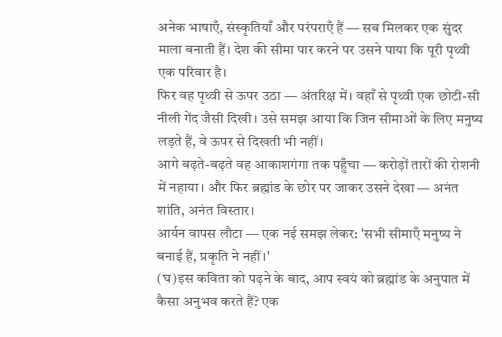अनेक भाषाएँ, संस्कृतियाँ और परंपराएँ हैं — सब मिलकर एक सुंदर माला बनाती हैं। देश की सीमा पार करने पर उसने पाया कि पूरी पृथ्वी एक परिवार है।
फिर वह पृथ्वी से ऊपर उठा — अंतरिक्ष में। वहाँ से पृथ्वी एक छोटी-सी नीली गेंद जैसी दिखी। उसे समझ आया कि जिन सीमाओं के लिए मनुष्य लड़ते हैं, वे ऊपर से दिखती भी नहीं।
आगे बढ़ते-बढ़ते वह आकाशगंगा तक पहुँचा — करोड़ों तारों की रोशनी में नहाया। और फिर ब्रह्मांड के छोर पर जाकर उसने देखा — अनंत शांति, अनंत विस्तार।
आर्यन वापस लौटा — एक नई समझ लेकर: 'सभी सीमाएँ मनुष्य ने बनाई हैं, प्रकृति ने नहीं।'
(घ)इस कविता को पढ़ने के बाद, आप स्वयं को ब्रह्मांड के अनुपात में कैसा अनुभव करते हैं? एक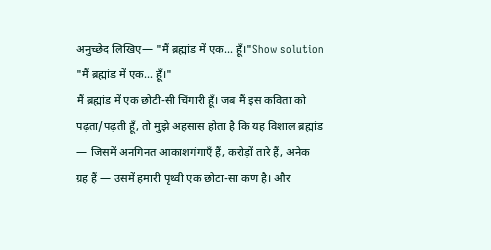अनुच्छेद लिखिए— "मैं ब्रह्मांड में एक... हूँ।"Show solution
"मैं ब्रह्मांड में एक... हूँ।"
मैं ब्रह्मांड में एक छोटी-सी चिंगारी हूँ। जब मैं इस कविता को पढ़ता/पढ़ती हूँ, तो मुझे अहसास होता है कि यह विशाल ब्रह्मांड — जिसमें अनगिनत आकाशगंगाएँ हैं, करोड़ों तारे हैं, अनेक ग्रह हैं — उसमें हमारी पृथ्वी एक छोटा-सा कण है। और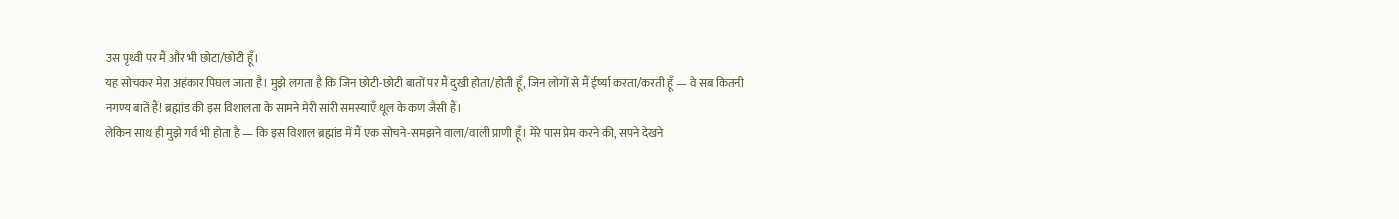उस पृथ्वी पर मैं और भी छोटा/छोटी हूँ।
यह सोचकर मेरा अहंकार पिघल जाता है। मुझे लगता है कि जिन छोटी-छोटी बातों पर मैं दुखी होता/होती हूँ, जिन लोगों से मैं ईर्ष्या करता/करती हूँ — वे सब कितनी नगण्य बातें हैं! ब्रह्मांड की इस विशालता के सामने मेरी सारी समस्याएँ धूल के कण जैसी हैं।
लेकिन साथ ही मुझे गर्व भी होता है — कि इस विशाल ब्रह्मांड में मैं एक सोचने-समझने वाला/वाली प्राणी हूँ। मेरे पास प्रेम करने की, सपने देखने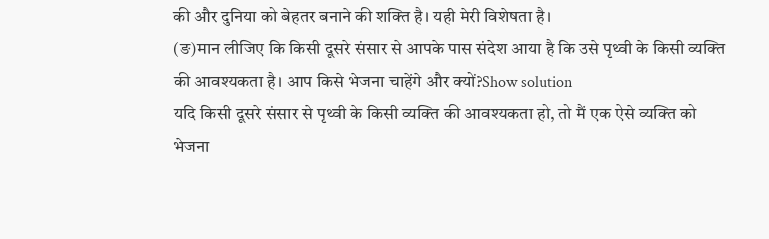की और दुनिया को बेहतर बनाने की शक्ति है। यही मेरी विशेषता है।
(ङ)मान लीजिए कि किसी दूसरे संसार से आपके पास संदेश आया है कि उसे पृथ्वी के किसी व्यक्ति की आवश्यकता है। आप किसे भेजना चाहेंगे और क्यों?Show solution
यदि किसी दूसरे संसार से पृथ्वी के किसी व्यक्ति की आवश्यकता हो, तो मैं एक ऐसे व्यक्ति को भेजना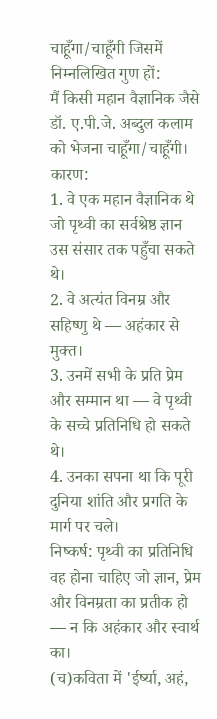चाहूँगा/चाहूँगी जिसमें निम्नलिखित गुण हों:
मैं किसी महान वैज्ञानिक जैसे डॉ. ए.पी.जे. अब्दुल कलाम को भेजना चाहूँगा/चाहूँगी।
कारण:
1. वे एक महान वैज्ञानिक थे जो पृथ्वी का सर्वश्रेष्ठ ज्ञान उस संसार तक पहुँचा सकते थे।
2. वे अत्यंत विनम्र और सहिष्णु थे — अहंकार से मुक्त।
3. उनमें सभी के प्रति प्रेम और सम्मान था — वे पृथ्वी के सच्चे प्रतिनिधि हो सकते थे।
4. उनका सपना था कि पूरी दुनिया शांति और प्रगति के मार्ग पर चले।
निष्कर्ष: पृथ्वी का प्रतिनिधि वह होना चाहिए जो ज्ञान, प्रेम और विनम्रता का प्रतीक हो — न कि अहंकार और स्वार्थ का।
(च)कविता में 'ईर्ष्या, अहं,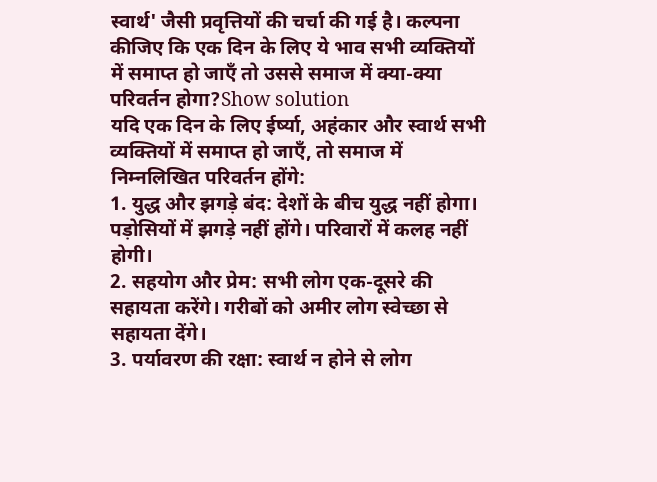स्वार्थ' जैसी प्रवृत्तियों की चर्चा की गई है। कल्पना कीजिए कि एक दिन के लिए ये भाव सभी व्यक्तियों में समाप्त हो जाएँ तो उससे समाज में क्या-क्या परिवर्तन होगा?Show solution
यदि एक दिन के लिए ईर्ष्या, अहंकार और स्वार्थ सभी व्यक्तियों में समाप्त हो जाएँ, तो समाज में निम्नलिखित परिवर्तन होंगे:
1. युद्ध और झगड़े बंद: देशों के बीच युद्ध नहीं होगा। पड़ोसियों में झगड़े नहीं होंगे। परिवारों में कलह नहीं होगी।
2. सहयोग और प्रेम: सभी लोग एक-दूसरे की सहायता करेंगे। गरीबों को अमीर लोग स्वेच्छा से सहायता देंगे।
3. पर्यावरण की रक्षा: स्वार्थ न होने से लोग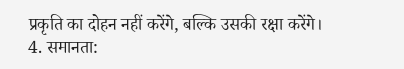प्रकृति का दोहन नहीं करेंगे, बल्कि उसकी रक्षा करेंगे।
4. समानता: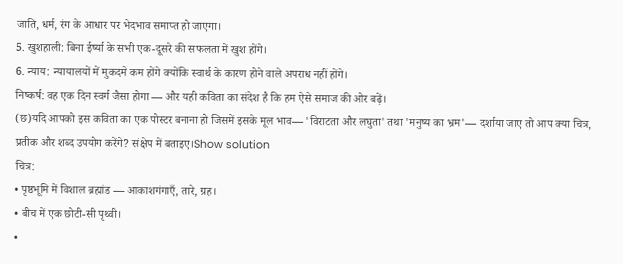जाति, धर्म, रंग के आधार पर भेदभाव समाप्त हो जाएगा।
5. खुशहाली: बिना ईर्ष्या के सभी एक-दूसरे की सफलता में खुश होंगे।
6. न्याय: न्यायालयों में मुकदमे कम होंगे क्योंकि स्वार्थ के कारण होने वाले अपराध नहीं होंगे।
निष्कर्ष: वह एक दिन स्वर्ग जैसा होगा — और यही कविता का संदेश है कि हम ऐसे समाज की ओर बढ़ें।
(छ)यदि आपको इस कविता का एक पोस्टर बनाना हो जिसमें इसके मूल भाव— 'विराटता और लघुता' तथा 'मनुष्य का भ्रम'— दर्शाया जाए तो आप क्या चित्र, प्रतीक और शब्द उपयोग करेंगे? संक्षेप में बताइए।Show solution
चित्र:
• पृष्ठभूमि में विशाल ब्रह्मांड — आकाशगंगाएँ, तारे, ग्रह।
• बीच में एक छोटी-सी पृथ्वी।
•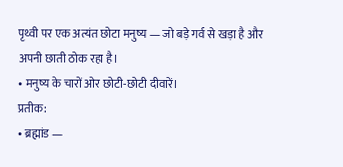पृथ्वी पर एक अत्यंत छोटा मनुष्य — जो बड़े गर्व से खड़ा है और अपनी छाती ठोक रहा है।
• मनुष्य के चारों ओर छोटी-छोटी दीवारें।
प्रतीक:
• ब्रह्मांड —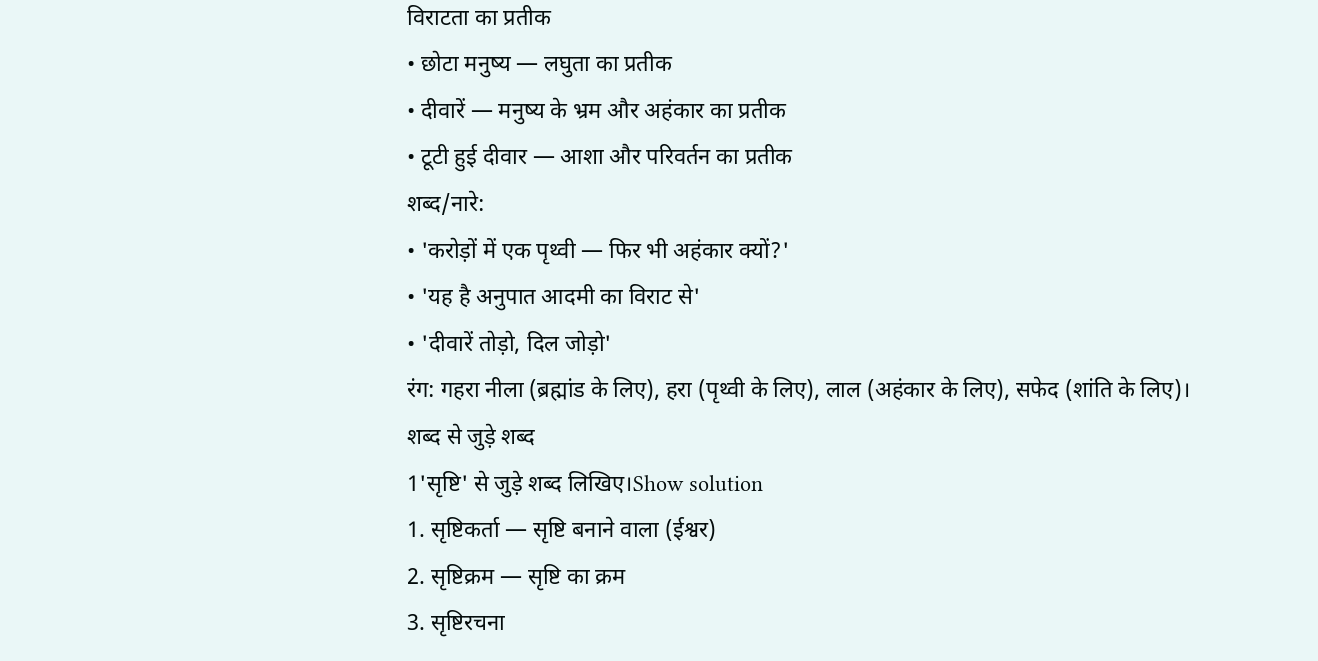विराटता का प्रतीक
• छोटा मनुष्य — लघुता का प्रतीक
• दीवारें — मनुष्य के भ्रम और अहंकार का प्रतीक
• टूटी हुई दीवार — आशा और परिवर्तन का प्रतीक
शब्द/नारे:
• 'करोड़ों में एक पृथ्वी — फिर भी अहंकार क्यों?'
• 'यह है अनुपात आदमी का विराट से'
• 'दीवारें तोड़ो, दिल जोड़ो'
रंग: गहरा नीला (ब्रह्मांड के लिए), हरा (पृथ्वी के लिए), लाल (अहंकार के लिए), सफेद (शांति के लिए)।
शब्द से जुड़े शब्द
1'सृष्टि' से जुड़े शब्द लिखिए।Show solution
1. सृष्टिकर्ता — सृष्टि बनाने वाला (ईश्वर)
2. सृष्टिक्रम — सृष्टि का क्रम
3. सृष्टिरचना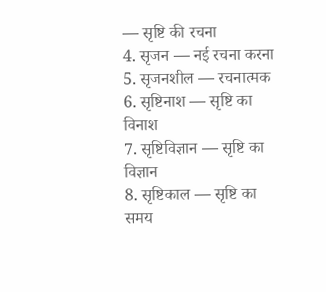— सृष्टि की रचना
4. सृजन — नई रचना करना
5. सृजनशील — रचनात्मक
6. सृष्टिनाश — सृष्टि का विनाश
7. सृष्टिविज्ञान — सृष्टि का विज्ञान
8. सृष्टिकाल — सृष्टि का समय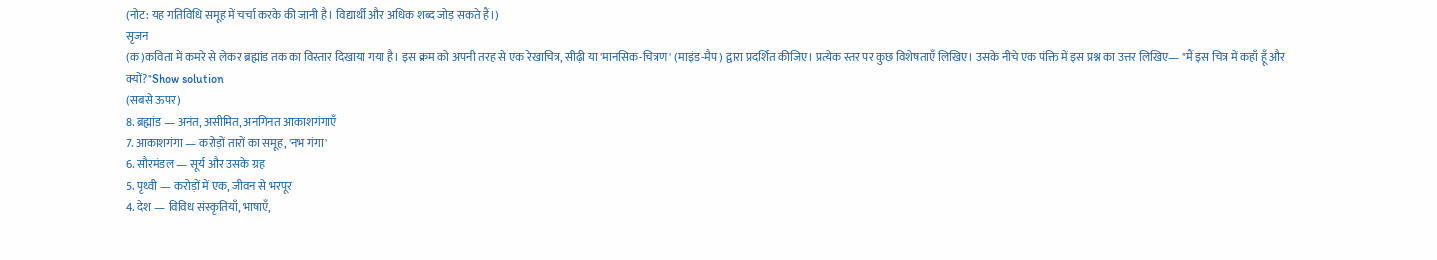(नोट: यह गतिविधि समूह में चर्चा करके की जानी है। विद्यार्थी और अधिक शब्द जोड़ सकते हैं।)
सृजन
(क)कविता में कमरे से लेकर ब्रह्मांड तक का विस्तार दिखाया गया है। इस क्रम को अपनी तरह से एक रेखाचित्र, सीढ़ी या 'मानसिक-चित्रण' (माइंड-मैप) द्वारा प्रदर्शित कीजिए। प्रत्येक स्तर पर कुछ विशेषताएँ लिखिए। उसके नीचे एक पंक्ति में इस प्रश्न का उत्तर लिखिए— "मैं इस चित्र में कहाँ हूँ और क्यों?"Show solution
(सबसे ऊपर)
8. ब्रह्मांड — अनंत, असीमित, अनगिनत आकाशगंगाएँ
7. आकाशगंगा — करोड़ों तारों का समूह, 'नभ गंगा'
6. सौरमंडल — सूर्य और उसके ग्रह
5. पृथ्वी — करोड़ों में एक, जीवन से भरपूर
4. देश — विविध संस्कृतियाँ, भाषाएँ,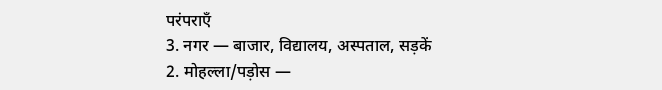परंपराएँ
3. नगर — बाजार, विद्यालय, अस्पताल, सड़कें
2. मोहल्ला/पड़ोस —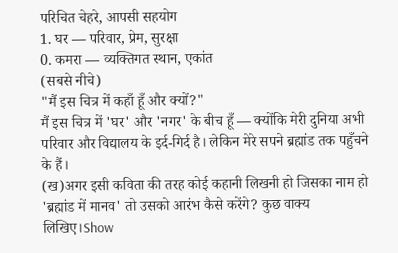परिचित चेहरे, आपसी सहयोग
1. घर — परिवार, प्रेम, सुरक्षा
0. कमरा — व्यक्तिगत स्थान, एकांत
(सबसे नीचे)
"मैं इस चित्र में कहाँ हूँ और क्यों?"
मैं इस चित्र में 'घर' और 'नगर' के बीच हूँ — क्योंकि मेरी दुनिया अभी परिवार और विद्यालय के इर्द-गिर्द है। लेकिन मेरे सपने ब्रह्मांड तक पहुँचने के हैं।
(ख)अगर इसी कविता की तरह कोई कहानी लिखनी हो जिसका नाम हो 'ब्रह्मांड में मानव' तो उसको आरंभ कैसे करेंगे? कुछ वाक्य लिखिए।Show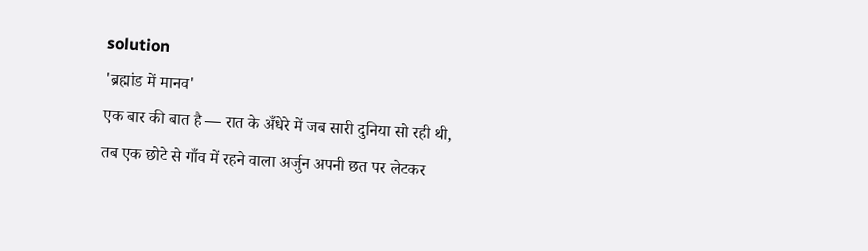solution
'ब्रह्मांड में मानव'
एक बार की बात है — रात के अँधेरे में जब सारी दुनिया सो रही थी, तब एक छोटे से गाँव में रहने वाला अर्जुन अपनी छत पर लेटकर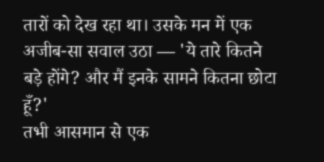तारों को देख रहा था। उसके मन में एक अजीब-सा सवाल उठा — 'ये तारे कितने बड़े होंगे? और मैं इनके सामने कितना छोटा हूँ?'
तभी आसमान से एक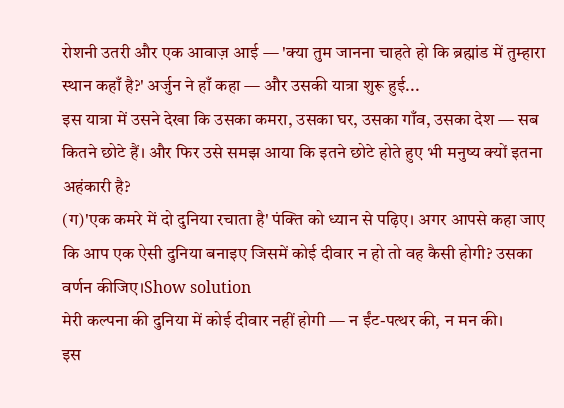रोशनी उतरी और एक आवाज़ आई — 'क्या तुम जानना चाहते हो कि ब्रह्मांड में तुम्हारा स्थान कहाँ है?' अर्जुन ने हाँ कहा — और उसकी यात्रा शुरू हुई...
इस यात्रा में उसने देखा कि उसका कमरा, उसका घर, उसका गाँव, उसका देश — सब कितने छोटे हैं। और फिर उसे समझ आया कि इतने छोटे होते हुए भी मनुष्य क्यों इतना अहंकारी है?
(ग)'एक कमरे में दो दुनिया रचाता है' पंक्ति को ध्यान से पढ़िए। अगर आपसे कहा जाए कि आप एक ऐसी दुनिया बनाइए जिसमें कोई दीवार न हो तो वह कैसी होगी? उसका वर्णन कीजिए।Show solution
मेरी कल्पना की दुनिया में कोई दीवार नहीं होगी — न ईंट-पत्थर की, न मन की।
इस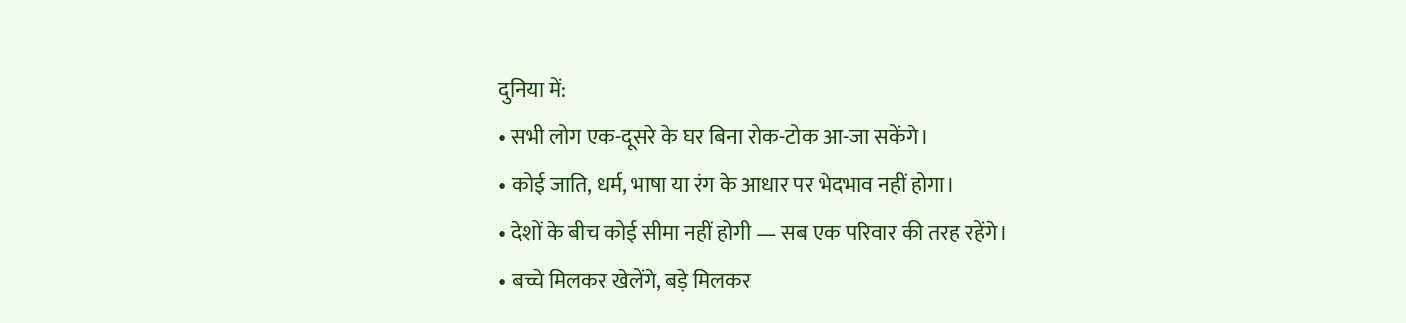दुनिया में:
• सभी लोग एक-दूसरे के घर बिना रोक-टोक आ-जा सकेंगे।
• कोई जाति, धर्म, भाषा या रंग के आधार पर भेदभाव नहीं होगा।
• देशों के बीच कोई सीमा नहीं होगी — सब एक परिवार की तरह रहेंगे।
• बच्चे मिलकर खेलेंगे, बड़े मिलकर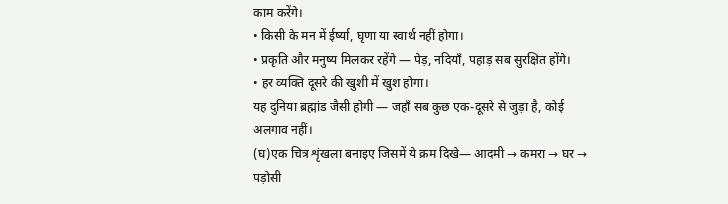काम करेंगे।
• किसी के मन में ईर्ष्या, घृणा या स्वार्थ नहीं होगा।
• प्रकृति और मनुष्य मिलकर रहेंगे — पेड़, नदियाँ, पहाड़ सब सुरक्षित होंगे।
• हर व्यक्ति दूसरे की खुशी में खुश होगा।
यह दुनिया ब्रह्मांड जैसी होगी — जहाँ सब कुछ एक-दूसरे से जुड़ा है, कोई अलगाव नहीं।
(घ)एक चित्र शृंखला बनाइए जिसमें ये क्रम दिखे— आदमी → कमरा → घर → पड़ोसी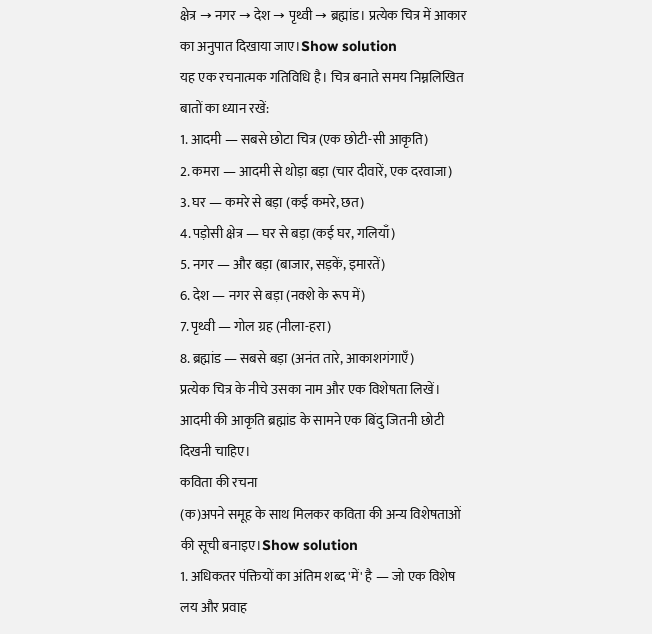क्षेत्र → नगर → देश → पृथ्वी → ब्रह्मांड। प्रत्येक चित्र में आकार का अनुपात दिखाया जाए।Show solution
यह एक रचनात्मक गतिविधि है। चित्र बनाते समय निम्नलिखित बातों का ध्यान रखें:
1. आदमी — सबसे छोटा चित्र (एक छोटी-सी आकृति)
2. कमरा — आदमी से थोड़ा बड़ा (चार दीवारें, एक दरवाजा)
3. घर — कमरे से बड़ा (कई कमरे, छत)
4. पड़ोसी क्षेत्र — घर से बड़ा (कई घर, गलियाँ)
5. नगर — और बड़ा (बाजार, सड़कें, इमारतें)
6. देश — नगर से बड़ा (नक्शे के रूप में)
7. पृथ्वी — गोल ग्रह (नीला-हरा)
8. ब्रह्मांड — सबसे बड़ा (अनंत तारे, आकाशगंगाएँ)
प्रत्येक चित्र के नीचे उसका नाम और एक विशेषता लिखें। आदमी की आकृति ब्रह्मांड के सामने एक बिंदु जितनी छोटी दिखनी चाहिए।
कविता की रचना
(क)अपने समूह के साथ मिलकर कविता की अन्य विशेषताओं की सूची बनाइए।Show solution
1. अधिकतर पंक्तियों का अंतिम शब्द 'में' है — जो एक विशेष लय और प्रवाह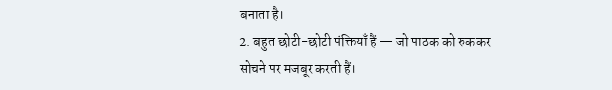बनाता है।
2. बहुत छोटी-छोटी पंक्तियाँ हैं — जो पाठक को रुककर सोचने पर मजबूर करती हैं।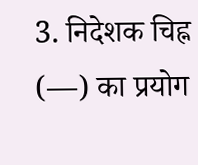3. निदेशक चिह्न (—) का प्रयोग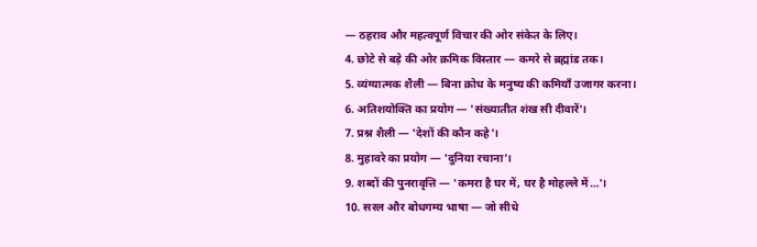— ठहराव और महत्वपूर्ण विचार की ओर संकेत के लिए।
4. छोटे से बड़े की ओर क्रमिक विस्तार — कमरे से ब्रह्मांड तक।
5. व्यंग्यात्मक शैली — बिना क्रोध के मनुष्य की कमियाँ उजागर करना।
6. अतिशयोक्ति का प्रयोग — 'संख्यातीत शंख सी दीवारें'।
7. प्रश्न शैली — 'देशों की कौन कहे'।
8. मुहावरे का प्रयोग — 'दुनिया रचाना'।
9. शब्दों की पुनरावृत्ति — 'कमरा है घर में, घर है मोहल्ले में...'।
10. सरल और बोधगम्य भाषा — जो सीधे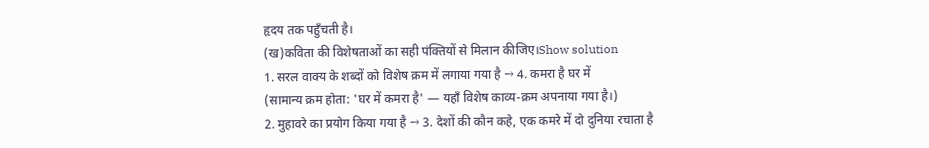हृदय तक पहुँचती है।
(ख)कविता की विशेषताओं का सही पंक्तियों से मिलान कीजिए।Show solution
1. सरल वाक्य के शब्दों को विशेष क्रम में लगाया गया है → 4. कमरा है घर में
(सामान्य क्रम होता: 'घर में कमरा है' — यहाँ विशेष काव्य-क्रम अपनाया गया है।)
2. मुहावरे का प्रयोग किया गया है → 3. देशों की कौन कहे, एक कमरे में दो दुनिया रचाता है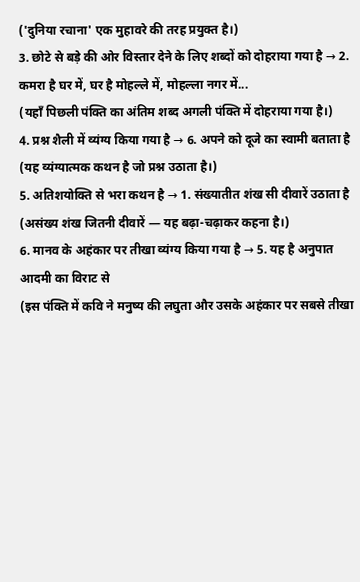('दुनिया रचाना' एक मुहावरे की तरह प्रयुक्त है।)
3. छोटे से बड़े की ओर विस्तार देने के लिए शब्दों को दोहराया गया है → 2. कमरा है घर में, घर है मोहल्ले में, मोहल्ला नगर में...
(यहाँ पिछली पंक्ति का अंतिम शब्द अगली पंक्ति में दोहराया गया है।)
4. प्रश्न शैली में व्यंग्य किया गया है → 6. अपने को दूजे का स्वामी बताता है
(यह व्यंग्यात्मक कथन है जो प्रश्न उठाता है।)
5. अतिशयोक्ति से भरा कथन है → 1. संख्यातीत शंख सी दीवारें उठाता है
(असंख्य शंख जितनी दीवारें — यह बढ़ा-चढ़ाकर कहना है।)
6. मानव के अहंकार पर तीखा व्यंग्य किया गया है → 5. यह है अनुपात आदमी का विराट से
(इस पंक्ति में कवि ने मनुष्य की लघुता और उसके अहंकार पर सबसे तीखा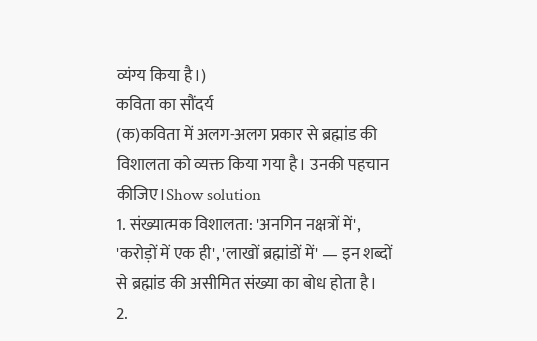व्यंग्य किया है।)
कविता का सौंदर्य
(क)कविता में अलग-अलग प्रकार से ब्रह्मांड की विशालता को व्यक्त किया गया है। उनकी पहचान कीजिए।Show solution
1. संख्यात्मक विशालता: 'अनगिन नक्षत्रों में', 'करोड़ों में एक ही', 'लाखों ब्रह्मांडों में' — इन शब्दों से ब्रह्मांड की असीमित संख्या का बोध होता है।
2.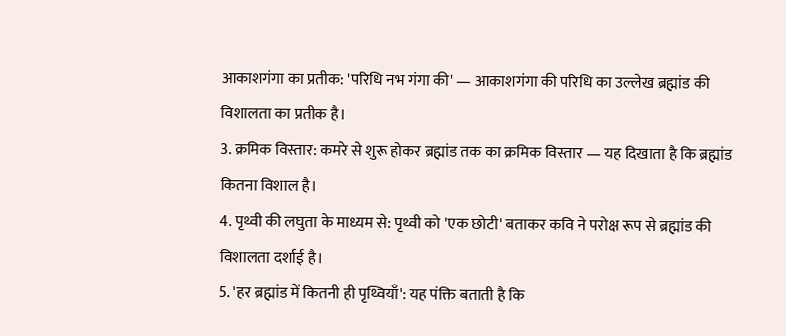आकाशगंगा का प्रतीक: 'परिधि नभ गंगा की' — आकाशगंगा की परिधि का उल्लेख ब्रह्मांड की विशालता का प्रतीक है।
3. क्रमिक विस्तार: कमरे से शुरू होकर ब्रह्मांड तक का क्रमिक विस्तार — यह दिखाता है कि ब्रह्मांड कितना विशाल है।
4. पृथ्वी की लघुता के माध्यम से: पृथ्वी को 'एक छोटी' बताकर कवि ने परोक्ष रूप से ब्रह्मांड की विशालता दर्शाई है।
5. 'हर ब्रह्मांड में कितनी ही पृथ्वियाँ': यह पंक्ति बताती है कि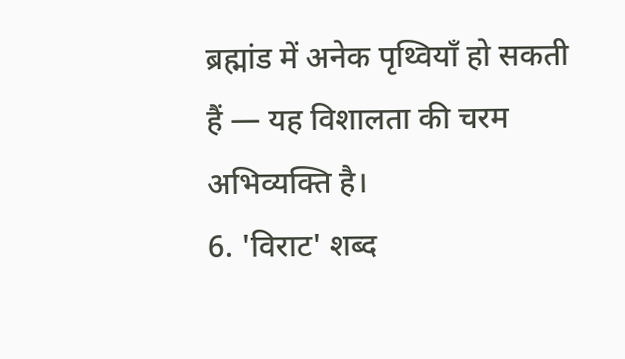ब्रह्मांड में अनेक पृथ्वियाँ हो सकती हैं — यह विशालता की चरम अभिव्यक्ति है।
6. 'विराट' शब्द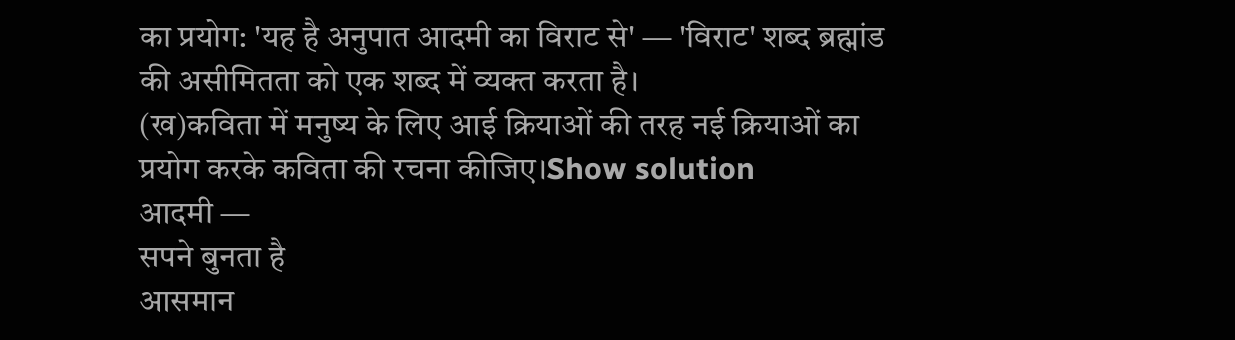का प्रयोग: 'यह है अनुपात आदमी का विराट से' — 'विराट' शब्द ब्रह्मांड की असीमितता को एक शब्द में व्यक्त करता है।
(ख)कविता में मनुष्य के लिए आई क्रियाओं की तरह नई क्रियाओं का प्रयोग करके कविता की रचना कीजिए।Show solution
आदमी —
सपने बुनता है
आसमान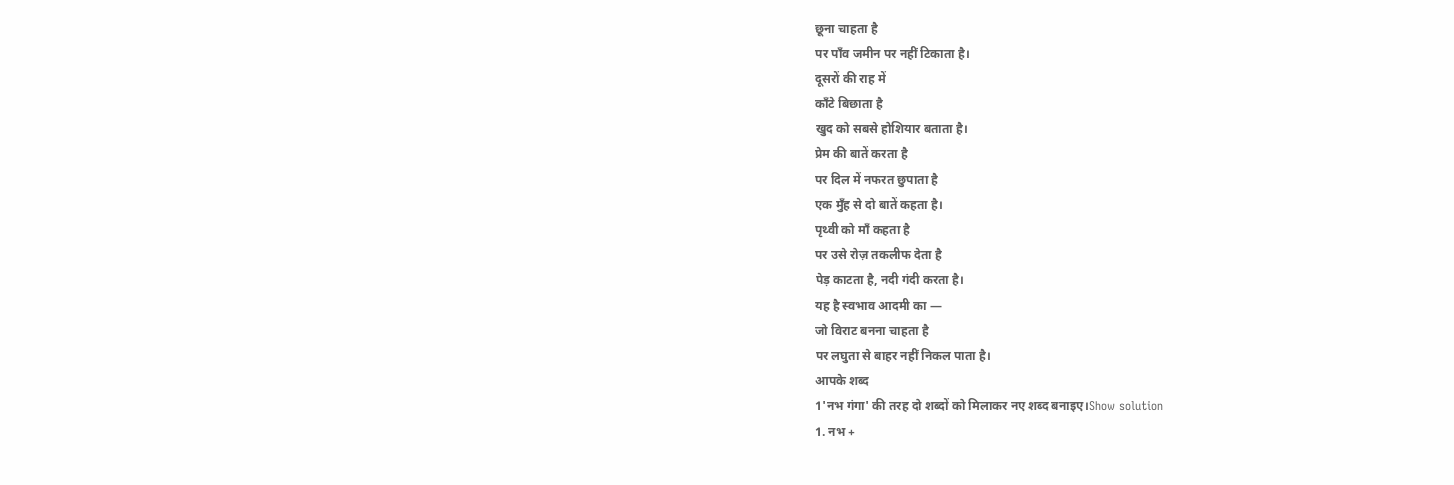छूना चाहता है
पर पाँव जमीन पर नहीं टिकाता है।
दूसरों की राह में
काँटे बिछाता है
खुद को सबसे होशियार बताता है।
प्रेम की बातें करता है
पर दिल में नफरत छुपाता है
एक मुँह से दो बातें कहता है।
पृथ्वी को माँ कहता है
पर उसे रोज़ तकलीफ देता है
पेड़ काटता है, नदी गंदी करता है।
यह है स्वभाव आदमी का —
जो विराट बनना चाहता है
पर लघुता से बाहर नहीं निकल पाता है।
आपके शब्द
1'नभ गंगा' की तरह दो शब्दों को मिलाकर नए शब्द बनाइए।Show solution
1. नभ +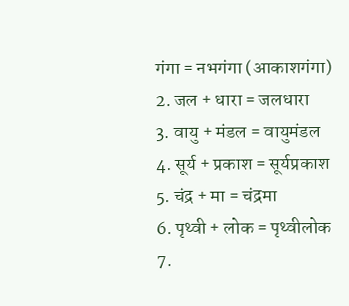गंगा = नभगंगा (आकाशगंगा)
2. जल + धारा = जलधारा
3. वायु + मंडल = वायुमंडल
4. सूर्य + प्रकाश = सूर्यप्रकाश
5. चंद्र + मा = चंद्रमा
6. पृथ्वी + लोक = पृथ्वीलोक
7.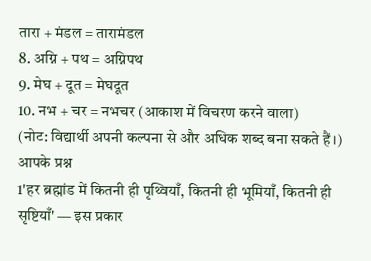तारा + मंडल = तारामंडल
8. अग्नि + पथ = अग्निपथ
9. मेघ + दूत = मेघदूत
10. नभ + चर = नभचर (आकाश में विचरण करने वाला)
(नोट: विद्यार्थी अपनी कल्पना से और अधिक शब्द बना सकते हैं।)
आपके प्रश्न
1'हर ब्रह्मांड में कितनी ही पृथ्वियाँ, कितनी ही भूमियाँ, कितनी ही सृष्टियाँ' — इस प्रकार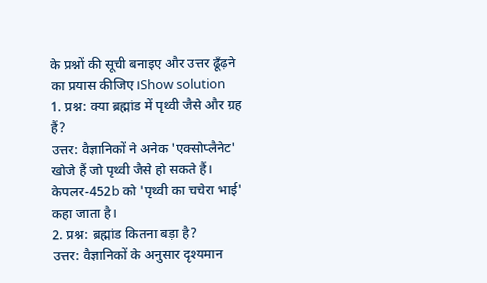के प्रश्नों की सूची बनाइए और उत्तर ढूँढ़ने का प्रयास कीजिए।Show solution
1. प्रश्न: क्या ब्रह्मांड में पृथ्वी जैसे और ग्रह हैं?
उत्तर: वैज्ञानिकों ने अनेक 'एक्सोप्लैनेट' खोजे हैं जो पृथ्वी जैसे हो सकते हैं। केपलर-452b को 'पृथ्वी का चचेरा भाई' कहा जाता है।
2. प्रश्न: ब्रह्मांड कितना बड़ा है?
उत्तर: वैज्ञानिकों के अनुसार दृश्यमान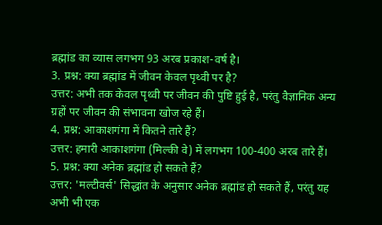ब्रह्मांड का व्यास लगभग 93 अरब प्रकाश-वर्ष है।
3. प्रश्न: क्या ब्रह्मांड में जीवन केवल पृथ्वी पर है?
उत्तर: अभी तक केवल पृथ्वी पर जीवन की पुष्टि हुई है, परंतु वैज्ञानिक अन्य ग्रहों पर जीवन की संभावना खोज रहे हैं।
4. प्रश्न: आकाशगंगा में कितने तारे हैं?
उत्तर: हमारी आकाशगंगा (मिल्की वे) में लगभग 100-400 अरब तारे हैं।
5. प्रश्न: क्या अनेक ब्रह्मांड हो सकते हैं?
उत्तर: 'मल्टीवर्स' सिद्धांत के अनुसार अनेक ब्रह्मांड हो सकते हैं, परंतु यह अभी भी एक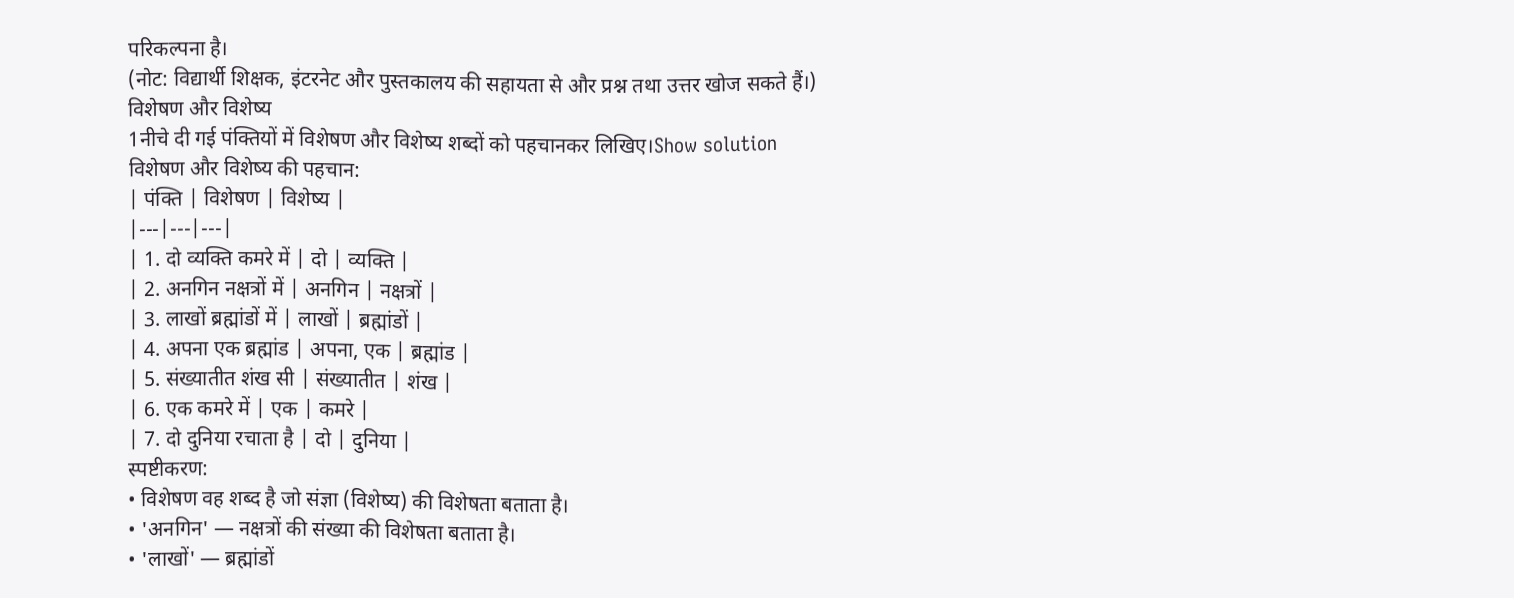परिकल्पना है।
(नोट: विद्यार्थी शिक्षक, इंटरनेट और पुस्तकालय की सहायता से और प्रश्न तथा उत्तर खोज सकते हैं।)
विशेषण और विशेष्य
1नीचे दी गई पंक्तियों में विशेषण और विशेष्य शब्दों को पहचानकर लिखिए।Show solution
विशेषण और विशेष्य की पहचान:
| पंक्ति | विशेषण | विशेष्य |
|---|---|---|
| 1. दो व्यक्ति कमरे में | दो | व्यक्ति |
| 2. अनगिन नक्षत्रों में | अनगिन | नक्षत्रों |
| 3. लाखों ब्रह्मांडों में | लाखों | ब्रह्मांडों |
| 4. अपना एक ब्रह्मांड | अपना, एक | ब्रह्मांड |
| 5. संख्यातीत शंख सी | संख्यातीत | शंख |
| 6. एक कमरे में | एक | कमरे |
| 7. दो दुनिया रचाता है | दो | दुनिया |
स्पष्टीकरण:
• विशेषण वह शब्द है जो संज्ञा (विशेष्य) की विशेषता बताता है।
• 'अनगिन' — नक्षत्रों की संख्या की विशेषता बताता है।
• 'लाखों' — ब्रह्मांडों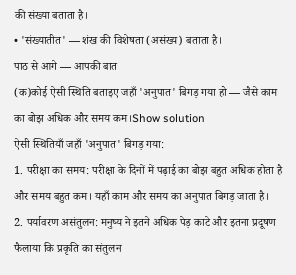की संख्या बताता है।
• 'संख्यातीत' — शंख की विशेषता (असंख्य) बताता है।
पाठ से आगे — आपकी बात
(क)कोई ऐसी स्थिति बताइए जहाँ 'अनुपात' बिगड़ गया हो — जैसे काम का बोझ अधिक और समय कम।Show solution
ऐसी स्थितियाँ जहाँ 'अनुपात' बिगड़ गया:
1. परीक्षा का समय: परीक्षा के दिनों में पढ़ाई का बोझ बहुत अधिक होता है और समय बहुत कम। यहाँ काम और समय का अनुपात बिगड़ जाता है।
2. पर्यावरण असंतुलन: मनुष्य ने इतने अधिक पेड़ काटे और इतना प्रदूषण फैलाया कि प्रकृति का संतुलन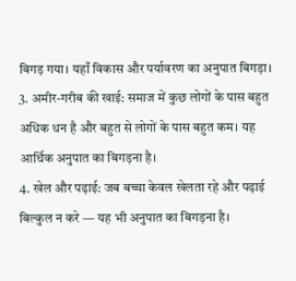बिगड़ गया। यहाँ विकास और पर्यावरण का अनुपात बिगड़ा।
3. अमीर-गरीब की खाई: समाज में कुछ लोगों के पास बहुत अधिक धन है और बहुत से लोगों के पास बहुत कम। यह आर्थिक अनुपात का बिगड़ना है।
4. खेल और पढ़ाई: जब बच्चा केवल खेलता रहे और पढ़ाई बिल्कुल न करे — यह भी अनुपात का बिगड़ना है।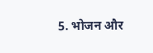5. भोजन और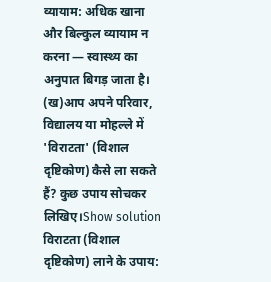व्यायाम: अधिक खाना और बिल्कुल व्यायाम न करना — स्वास्थ्य का अनुपात बिगड़ जाता है।
(ख)आप अपने परिवार, विद्यालय या मोहल्ले में 'विराटता' (विशाल दृष्टिकोण) कैसे ला सकते हैं? कुछ उपाय सोचकर लिखिए।Show solution
विराटता (विशाल दृष्टिकोण) लाने के उपाय: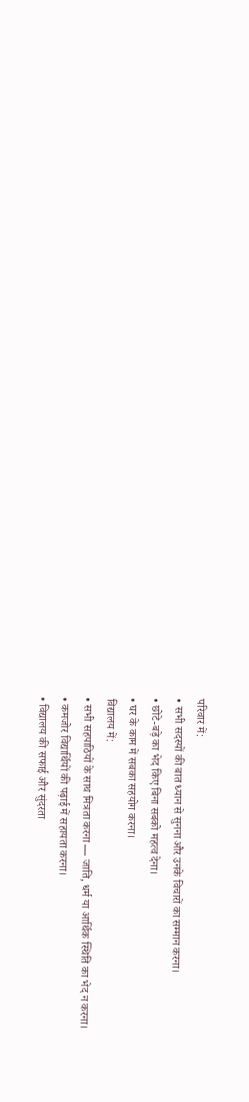परिवार में:
• सभी सदस्यों की बात ध्यान से सुनना और उनके विचारों का सम्मान करना।
• छोटे-बड़े का भेद किए बिना सबको महत्व देना।
• घर के काम में सबका सहयोग करना।
विद्यालय में:
• सभी सहपाठियों के साथ मित्रता करना — जाति, धर्म या आर्थिक स्थिति का भेद न करना।
• कमजोर विद्यार्थियों की पढ़ाई में सहायता करना।
• विद्यालय की सफाई और सुंदरता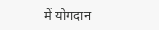में योगदान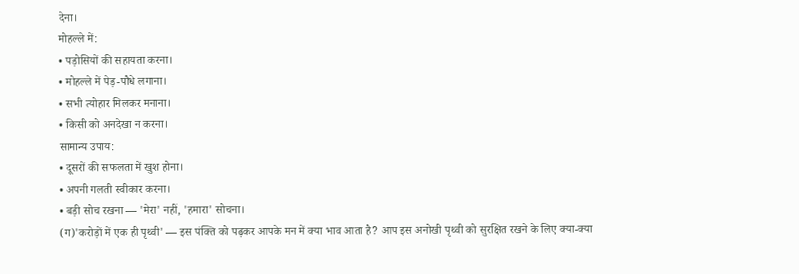देना।
मोहल्ले में:
• पड़ोसियों की सहायता करना।
• मोहल्ले में पेड़-पौधे लगाना।
• सभी त्योहार मिलकर मनाना।
• किसी को अनदेखा न करना।
सामान्य उपाय:
• दूसरों की सफलता में खुश होना।
• अपनी गलती स्वीकार करना।
• बड़ी सोच रखना — 'मेरा' नहीं, 'हमारा' सोचना।
(ग)'करोड़ों में एक ही पृथ्वी' — इस पंक्ति को पढ़कर आपके मन में क्या भाव आता है? आप इस अनोखी पृथ्वी को सुरक्षित रखने के लिए क्या-क्या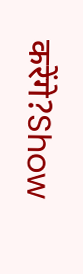करेंगे?Show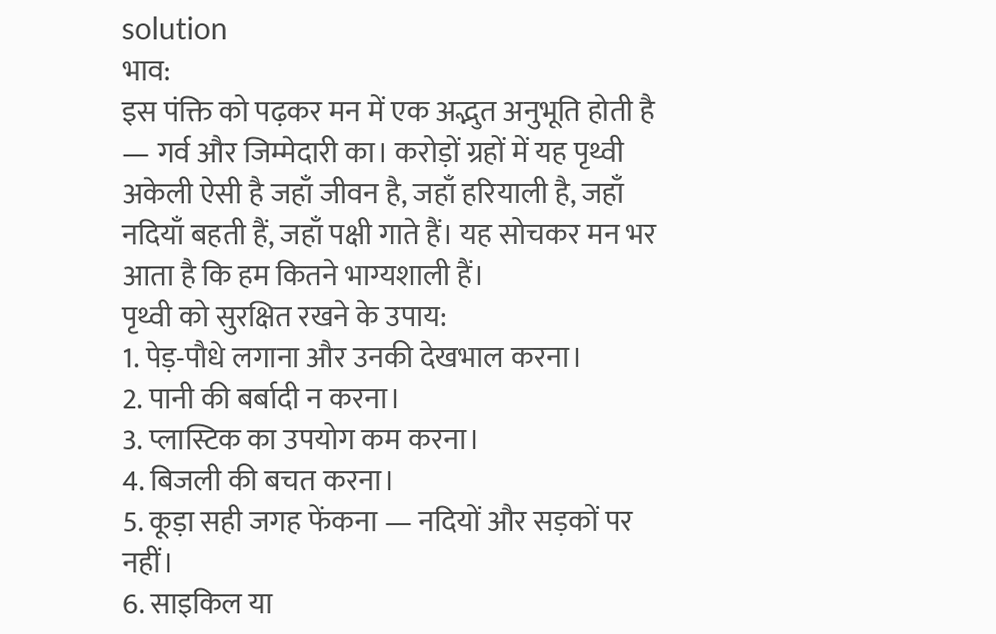solution
भाव:
इस पंक्ति को पढ़कर मन में एक अद्भुत अनुभूति होती है — गर्व और जिम्मेदारी का। करोड़ों ग्रहों में यह पृथ्वी अकेली ऐसी है जहाँ जीवन है, जहाँ हरियाली है, जहाँ नदियाँ बहती हैं, जहाँ पक्षी गाते हैं। यह सोचकर मन भर आता है कि हम कितने भाग्यशाली हैं।
पृथ्वी को सुरक्षित रखने के उपाय:
1. पेड़-पौधे लगाना और उनकी देखभाल करना।
2. पानी की बर्बादी न करना।
3. प्लास्टिक का उपयोग कम करना।
4. बिजली की बचत करना।
5. कूड़ा सही जगह फेंकना — नदियों और सड़कों पर नहीं।
6. साइकिल या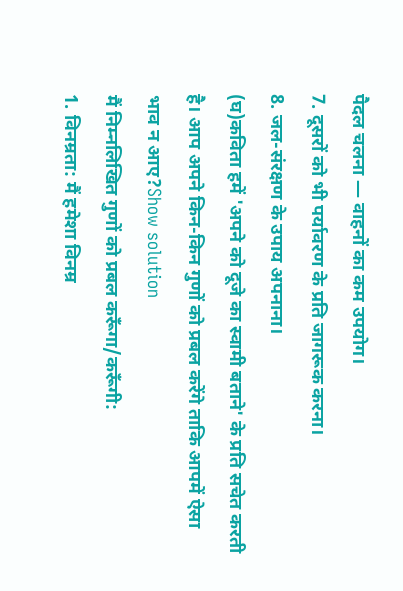पैदल चलना — वाहनों का कम उपयोग।
7. दूसरों को भी पर्यावरण के प्रति जागरूक करना।
8. जल-संरक्षण के उपाय अपनाना।
(घ)कविता हमें 'अपने को दूजे का स्वामी बताने' के प्रति सचेत करती है। आप अपने किन-किन गुणों को प्रबल करेंगे ताकि आपमें ऐसा भाव न आए?Show solution
मैं निम्नलिखित गुणों को प्रबल करूँगा/करूँगी:
1. विनम्रता: मैं हमेशा विनम्र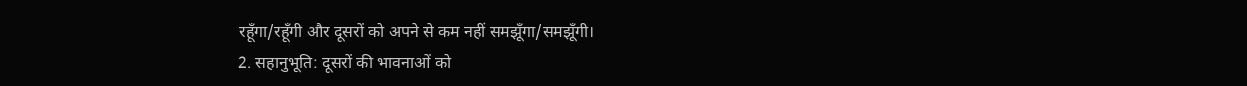रहूँगा/रहूँगी और दूसरों को अपने से कम नहीं समझूँगा/समझूँगी।
2. सहानुभूति: दूसरों की भावनाओं को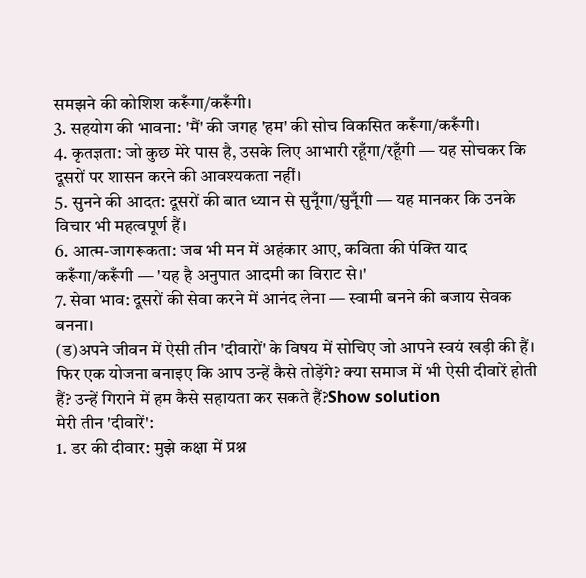समझने की कोशिश करूँगा/करूँगी।
3. सहयोग की भावना: 'मैं' की जगह 'हम' की सोच विकसित करूँगा/करूँगी।
4. कृतज्ञता: जो कुछ मेरे पास है, उसके लिए आभारी रहूँगा/रहूँगी — यह सोचकर कि दूसरों पर शासन करने की आवश्यकता नहीं।
5. सुनने की आदत: दूसरों की बात ध्यान से सुनूँगा/सुनूँगी — यह मानकर कि उनके विचार भी महत्वपूर्ण हैं।
6. आत्म-जागरूकता: जब भी मन में अहंकार आए, कविता की पंक्ति याद करूँगा/करूँगी — 'यह है अनुपात आदमी का विराट से।'
7. सेवा भाव: दूसरों की सेवा करने में आनंद लेना — स्वामी बनने की बजाय सेवक बनना।
(ड)अपने जीवन में ऐसी तीन 'दीवारों' के विषय में सोचिए जो आपने स्वयं खड़ी की हैं। फिर एक योजना बनाइए कि आप उन्हें कैसे तोड़ेंगे? क्या समाज में भी ऐसी दीवारें होती हैं? उन्हें गिराने में हम कैसे सहायता कर सकते हैं?Show solution
मेरी तीन 'दीवारें':
1. डर की दीवार: मुझे कक्षा में प्रश्न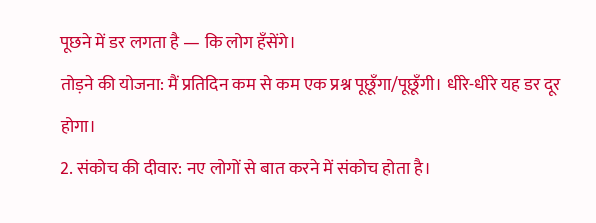पूछने में डर लगता है — कि लोग हँसेंगे।
तोड़ने की योजना: मैं प्रतिदिन कम से कम एक प्रश्न पूछूँगा/पूछूँगी। धीरे-धीरे यह डर दूर होगा।
2. संकोच की दीवार: नए लोगों से बात करने में संकोच होता है।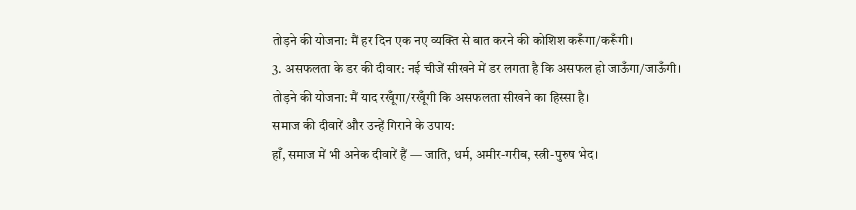तोड़ने की योजना: मैं हर दिन एक नए व्यक्ति से बात करने की कोशिश करूँगा/करूँगी।
3. असफलता के डर की दीवार: नई चीजें सीखने में डर लगता है कि असफल हो जाऊँगा/जाऊँगी।
तोड़ने की योजना: मैं याद रखूँगा/रखूँगी कि असफलता सीखने का हिस्सा है।
समाज की दीवारें और उन्हें गिराने के उपाय:
हाँ, समाज में भी अनेक दीवारें हैं — जाति, धर्म, अमीर-गरीब, स्त्री-पुरुष भेद।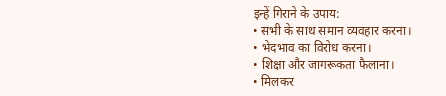इन्हें गिराने के उपाय:
• सभी के साथ समान व्यवहार करना।
• भेदभाव का विरोध करना।
• शिक्षा और जागरूकता फैलाना।
• मिलकर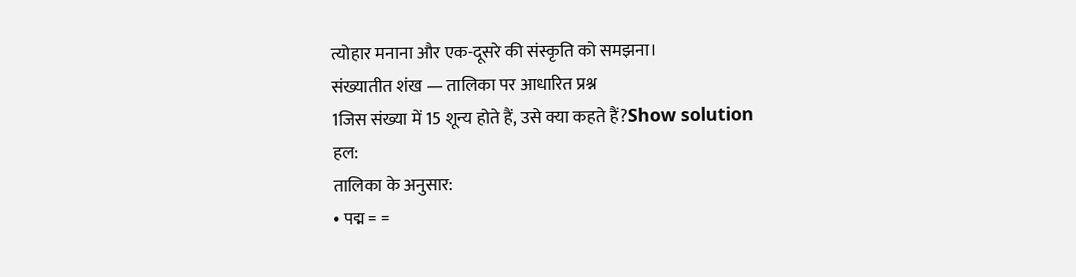त्योहार मनाना और एक-दूसरे की संस्कृति को समझना।
संख्यातीत शंख — तालिका पर आधारित प्रश्न
1जिस संख्या में 15 शून्य होते हैं, उसे क्या कहते हैं?Show solution
हल:
तालिका के अनुसार:
• पद्म = =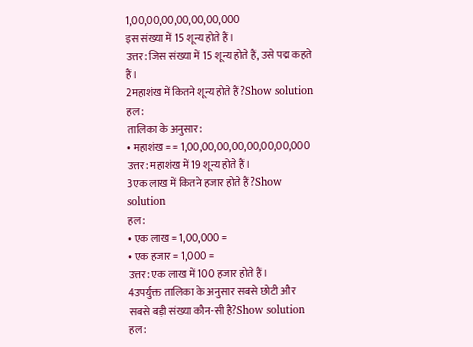1,00,00,00,00,00,00,000
इस संख्या में 15 शून्य होते हैं।
उत्तर: जिस संख्या में 15 शून्य होते हैं, उसे पद्म कहते हैं।
2महाशंख में कितने शून्य होते हैं?Show solution
हल:
तालिका के अनुसार:
• महाशंख = = 1,00,00,00,00,00,00,00,000
उत्तर: महाशंख में 19 शून्य होते हैं।
3एक लाख में कितने हजार होते हैं?Show solution
हल:
• एक लाख = 1,00,000 =
• एक हजार = 1,000 =
उत्तर: एक लाख में 100 हजार होते हैं।
4उपर्युक्त तालिका के अनुसार सबसे छोटी और सबसे बड़ी संख्या कौन-सी है?Show solution
हल: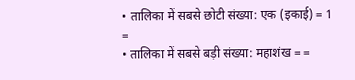• तालिका में सबसे छोटी संख्या: एक (इकाई) = 1 =
• तालिका में सबसे बड़ी संख्या: महाशंख = =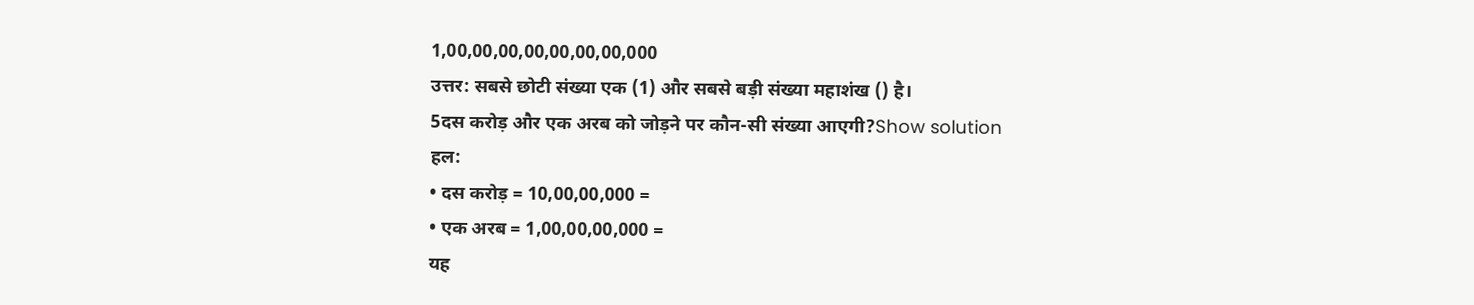1,00,00,00,00,00,00,00,000
उत्तर: सबसे छोटी संख्या एक (1) और सबसे बड़ी संख्या महाशंख () है।
5दस करोड़ और एक अरब को जोड़ने पर कौन-सी संख्या आएगी?Show solution
हल:
• दस करोड़ = 10,00,00,000 =
• एक अरब = 1,00,00,00,000 =
यह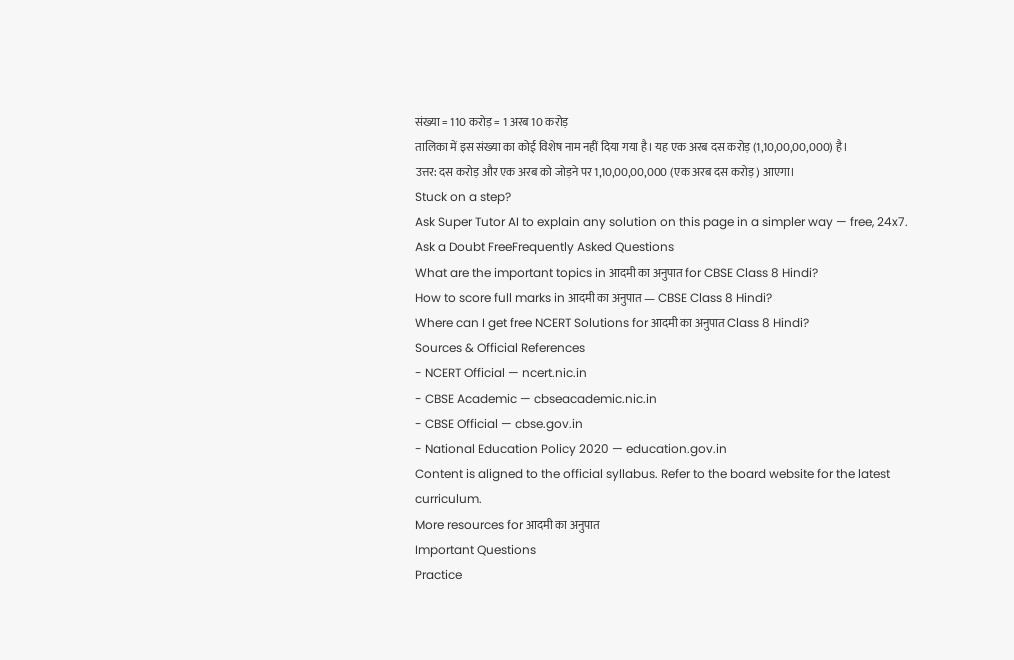संख्या = 110 करोड़ = 1 अरब 10 करोड़
तालिका में इस संख्या का कोई विशेष नाम नहीं दिया गया है। यह एक अरब दस करोड़ (1,10,00,00,000) है।
उत्तर: दस करोड़ और एक अरब को जोड़ने पर 1,10,00,00,000 (एक अरब दस करोड़) आएगा।
Stuck on a step?
Ask Super Tutor AI to explain any solution on this page in a simpler way — free, 24x7.
Ask a Doubt FreeFrequently Asked Questions
What are the important topics in आदमी का अनुपात for CBSE Class 8 Hindi?
How to score full marks in आदमी का अनुपात — CBSE Class 8 Hindi?
Where can I get free NCERT Solutions for आदमी का अनुपात Class 8 Hindi?
Sources & Official References
- NCERT Official — ncert.nic.in
- CBSE Academic — cbseacademic.nic.in
- CBSE Official — cbse.gov.in
- National Education Policy 2020 — education.gov.in
Content is aligned to the official syllabus. Refer to the board website for the latest curriculum.
More resources for आदमी का अनुपात
Important Questions
Practice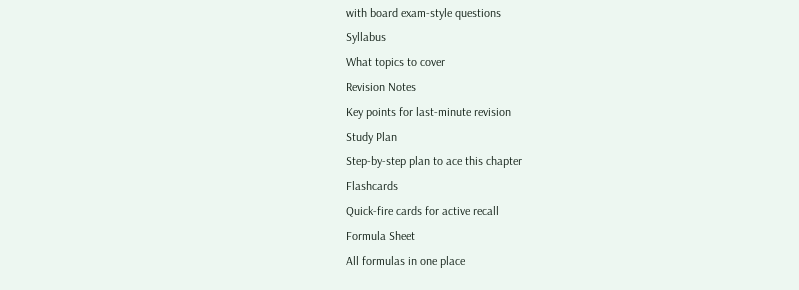with board exam-style questions
Syllabus
What topics to cover
Revision Notes
Key points for last-minute revision
Study Plan
Step-by-step plan to ace this chapter
Flashcards
Quick-fire cards for active recall
Formula Sheet
All formulas in one place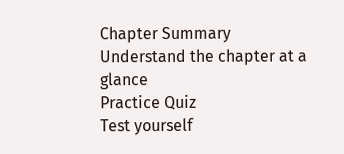Chapter Summary
Understand the chapter at a glance
Practice Quiz
Test yourself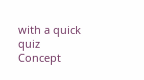with a quick quiz
Concept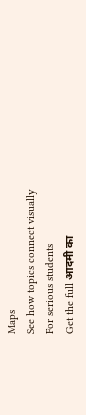Maps
See how topics connect visually
For serious students
Get the full आदमी का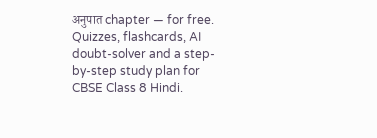अनुपात chapter — for free.
Quizzes, flashcards, AI doubt-solver and a step-by-step study plan for CBSE Class 8 Hindi.